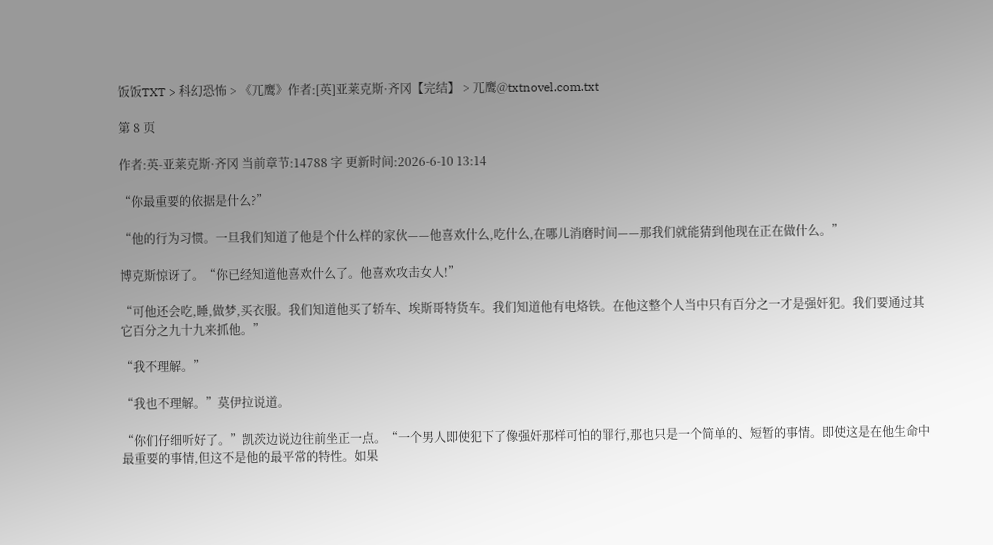饭饭TXT > 科幻恐怖 > 《兀鹰》作者:[英]亚莱克斯·齐冈【完结】 > 兀鹰@txtnovel.com.txt

第 8 页

作者:英-亚莱克斯·齐冈 当前章节:14788 字 更新时间:2026-6-10 13:14

“你最重要的依据是什么?”

“他的行为习惯。一旦我们知道了他是个什么样的家伙——他喜欢什么,吃什么,在哪儿消磨时间——那我们就能猜到他现在正在做什么。”

博克斯惊讶了。“你已经知道他喜欢什么了。他喜欢攻击女人!”

“可他还会吃,睡,做梦,买衣服。我们知道他买了轿车、埃斯哥特货车。我们知道他有电烙铁。在他这整个人当中只有百分之一才是强奸犯。我们要通过其它百分之九十九来抓他。”

“我不理解。”

“我也不理解。”莫伊拉说道。

“你们仔细听好了。”凯茨边说边往前坐正一点。“一个男人即使犯下了像强奸那样可怕的罪行,那也只是一个简单的、短暂的事情。即使这是在他生命中最重要的事情,但这不是他的最平常的特性。如果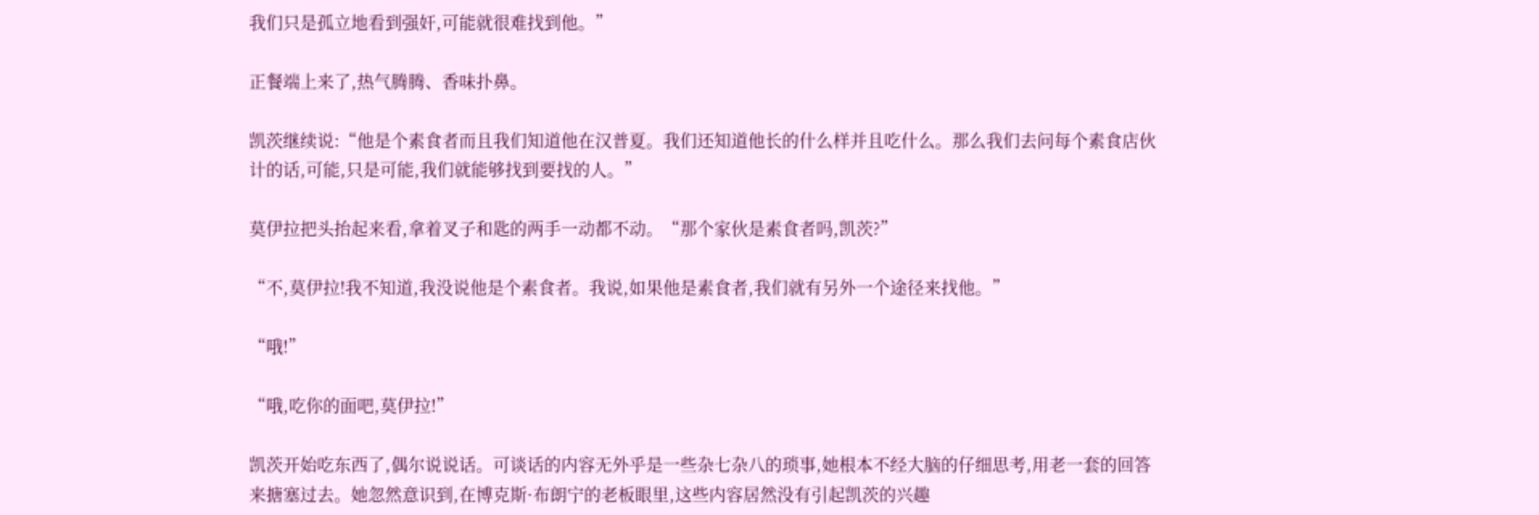我们只是孤立地看到强奸,可能就很难找到他。”

正餐端上来了,热气腾腾、香味扑鼻。

凯茨继续说:“他是个素食者而且我们知道他在汉普夏。我们还知道他长的什么样并且吃什么。那么我们去问每个素食店伙计的话,可能,只是可能,我们就能够找到要找的人。”

莫伊拉把头抬起来看,拿着叉子和匙的两手一动都不动。“那个家伙是素食者吗,凯茨?”

“不,莫伊拉!我不知道,我没说他是个素食者。我说,如果他是素食者,我们就有另外一个途径来找他。”

“哦!”

“哦,吃你的面吧,莫伊拉!”

凯茨开始吃东西了,偶尔说说话。可谈话的内容无外乎是一些杂七杂八的琐事,她根本不经大脑的仔细思考,用老一套的回答来搪塞过去。她忽然意识到,在博克斯·布朗宁的老板眼里,这些内容居然没有引起凯茨的兴趣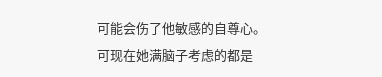可能会伤了他敏感的自尊心。可现在她满脑子考虑的都是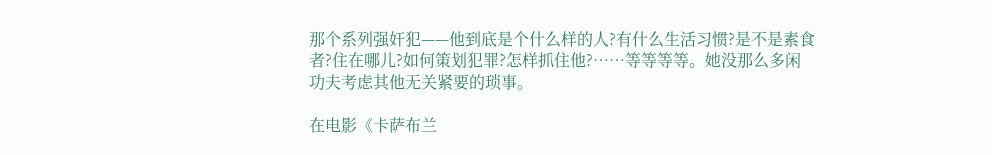那个系列强奸犯——他到底是个什么样的人?有什么生活习惯?是不是素食者?住在哪儿?如何策划犯罪?怎样抓住他?……等等等等。她没那么多闲功夫考虑其他无关紧要的琐事。

在电影《卡萨布兰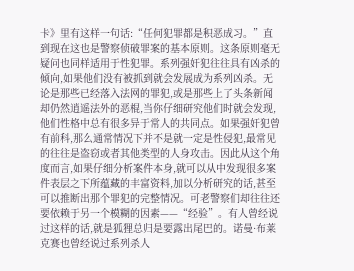卡》里有这样一句话:“任何犯罪都是积恶成习。”直到现在这也是警察侦破罪案的基本原则。这条原则毫无疑问也同样适用于性犯罪。系列强奸犯往往具有凶杀的倾向,如果他们没有被抓到就会发展成为系列凶杀。无论是那些已经落入法网的罪犯,或是那些上了头条新闻却仍然逍遥法外的恶棍,当你仔细研究他们时就会发现,他们性格中总有很多异于常人的共同点。如果强奸犯曾有前科,那么通常情况下并不是就一定是性侵犯,最常见的往往是盗窃或者其他类型的人身攻击。因此从这个角度而言,如果仔细分析案件本身,就可以从中发现很多案件表层之下所蕴藏的丰富资料,加以分析研究的话,甚至可以推断出那个罪犯的完整情况。可老警察们却往往还要依赖于另一个模糊的因素——“经验”。有人曾经说过这样的话,就是狐狸总归是要露出尾巴的。诺曼·布莱克赛也曾经说过系列杀人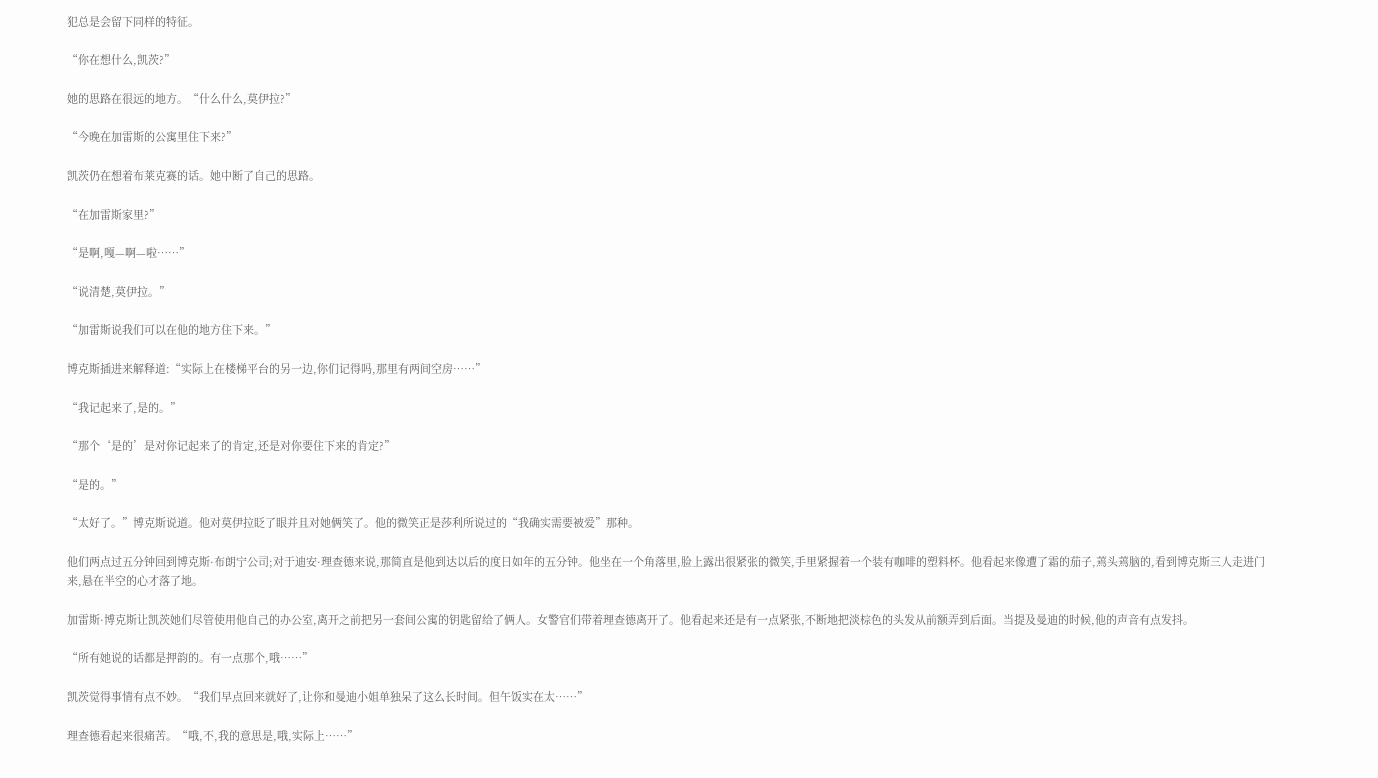犯总是会留下同样的特征。

“你在想什么,凯茨?”

她的思路在很远的地方。“什么什么,莫伊拉?”

“今晚在加雷斯的公寓里住下来?”

凯茨仍在想着布莱克赛的话。她中断了自己的思路。

“在加雷斯家里?”

“是啊,嘎—啊—啦……”

“说清楚,莫伊拉。”

“加雷斯说我们可以在他的地方住下来。”

博克斯插进来解释道:“实际上在楼梯平台的另一边,你们记得吗,那里有两间空房……”

“我记起来了,是的。”

“那个‘是的’是对你记起来了的肯定,还是对你要住下来的肯定?”

“是的。”

“太好了。”博克斯说道。他对莫伊拉眨了眼并且对她俩笑了。他的微笑正是莎利所说过的“我确实需要被爱”那种。

他们两点过五分钟回到博克斯·布朗宁公司;对于迪安·理查德来说,那简直是他到达以后的度日如年的五分钟。他坐在一个角落里,脸上露出很紧张的微笑,手里紧握着一个装有咖啡的塑料杯。他看起来像遭了霜的茄子,蔫头蔫脑的,看到博克斯三人走进门来,悬在半空的心才落了地。

加雷斯·博克斯让凯茨她们尽管使用他自己的办公室,离开之前把另一套间公寓的钥匙留给了俩人。女警官们带着理查德离开了。他看起来还是有一点紧张,不断地把淡棕色的头发从前额弄到后面。当提及曼迪的时候,他的声音有点发抖。

“所有她说的话都是押韵的。有一点那个,哦……”

凯茨觉得事情有点不妙。“我们早点回来就好了,让你和曼迪小姐单独呆了这么长时间。但午饭实在太……”

理查德看起来很痛苦。“哦,不,我的意思是,哦,实际上……”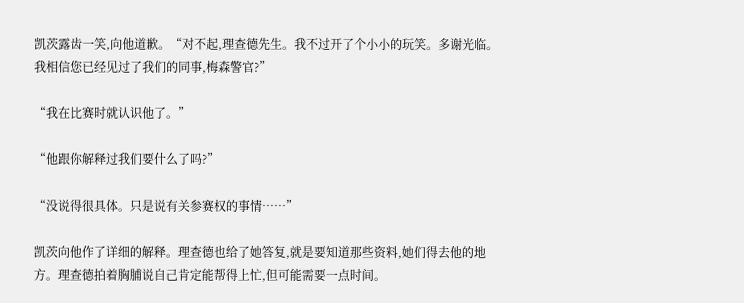凯茨露齿一笑,向他道歉。“对不起,理查德先生。我不过开了个小小的玩笑。多谢光临。我相信您已经见过了我们的同事,梅森警官?”

“我在比赛时就认识他了。”

“他跟你解释过我们要什么了吗?”

“没说得很具体。只是说有关参赛权的事情……”

凯茨向他作了详细的解释。理查德也给了她答复,就是要知道那些资料,她们得去他的地方。理查德拍着胸脯说自己肯定能帮得上忙,但可能需要一点时间。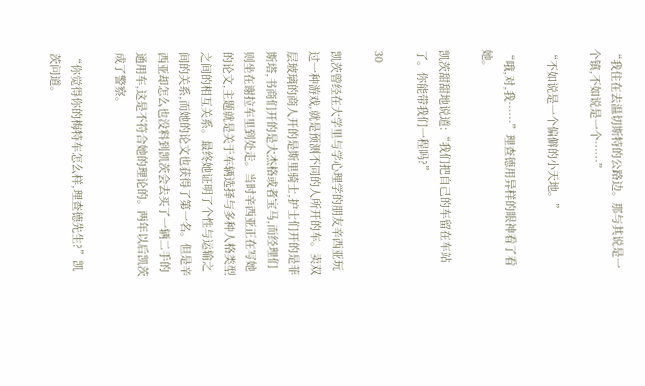“我住在去温切斯特的公路边。那与其说是一个镇,不如说是一个……”

“不如说是一个偏僻的小天地。”

“哦,对,我……”理查德用异样的眼神看了看她。

凯茨甜甜地说道:“我们把自己的车留在车站了。你能带我们一程吗?”

30

凯茨曾经在大学里与学心理学的朋友辛西亚玩过一种游戏,就是预测不同的人所开的车。卖双层玻璃的商人开的是斯里骑士,护士们开的是菲斯塔,书商们开的是大杰格或者宝马,而经理们则坐在谢拉车里到处走。当时辛西亚正在写她的论文,主题就是关于车辆选择与多种人格类型之间的相互关系。最终她证明了个性与运输之间的关系,而她的论文也获得了第一名。但是辛西亚却怎么也没料到凯茨会去买了一辆二手的通用车,这是不符合她的理论的。两年以后凯茨成了警察。

“你觉得你的梅特车怎么样,理查德先生?”凯茨问道。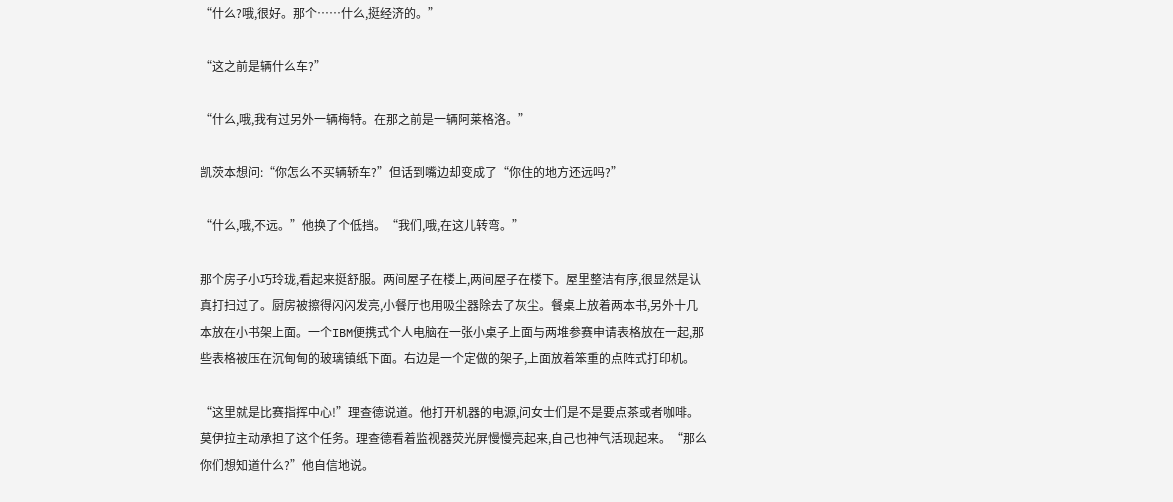“什么?哦,很好。那个……什么,挺经济的。”

“这之前是辆什么车?”

“什么,哦,我有过另外一辆梅特。在那之前是一辆阿莱格洛。”

凯茨本想问:“你怎么不买辆轿车?”但话到嘴边却变成了“你住的地方还远吗?”

“什么,哦,不远。”他换了个低挡。“我们,哦,在这儿转弯。”

那个房子小巧玲珑,看起来挺舒服。两间屋子在楼上,两间屋子在楼下。屋里整洁有序,很显然是认真打扫过了。厨房被擦得闪闪发亮,小餐厅也用吸尘器除去了灰尘。餐桌上放着两本书,另外十几本放在小书架上面。一个IBM便携式个人电脑在一张小桌子上面与两堆参赛申请表格放在一起,那些表格被压在沉甸甸的玻璃镇纸下面。右边是一个定做的架子,上面放着笨重的点阵式打印机。

“这里就是比赛指挥中心!”理查德说道。他打开机器的电源,问女士们是不是要点茶或者咖啡。莫伊拉主动承担了这个任务。理查德看着监视器荧光屏慢慢亮起来,自己也神气活现起来。“那么你们想知道什么?”他自信地说。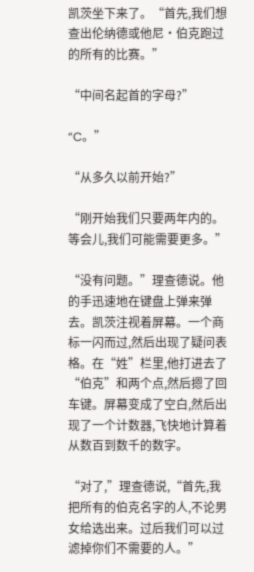凯茨坐下来了。“首先,我们想查出伦纳德或他尼·伯克跑过的所有的比赛。”

“中间名起首的字母?”

“C。”

“从多久以前开始?”

“刚开始我们只要两年内的。等会儿,我们可能需要更多。”

“没有问题。”理查德说。他的手迅速地在键盘上弹来弹去。凯茨注视着屏幕。一个商标一闪而过,然后出现了疑问表格。在“姓”栏里,他打进去了“伯克”和两个点,然后摁了回车键。屏幕变成了空白,然后出现了一个计数器,飞快地计算着从数百到数千的数字。

“对了,”理查德说,“首先,我把所有的伯克名字的人,不论男女给选出来。过后我们可以过滤掉你们不需要的人。”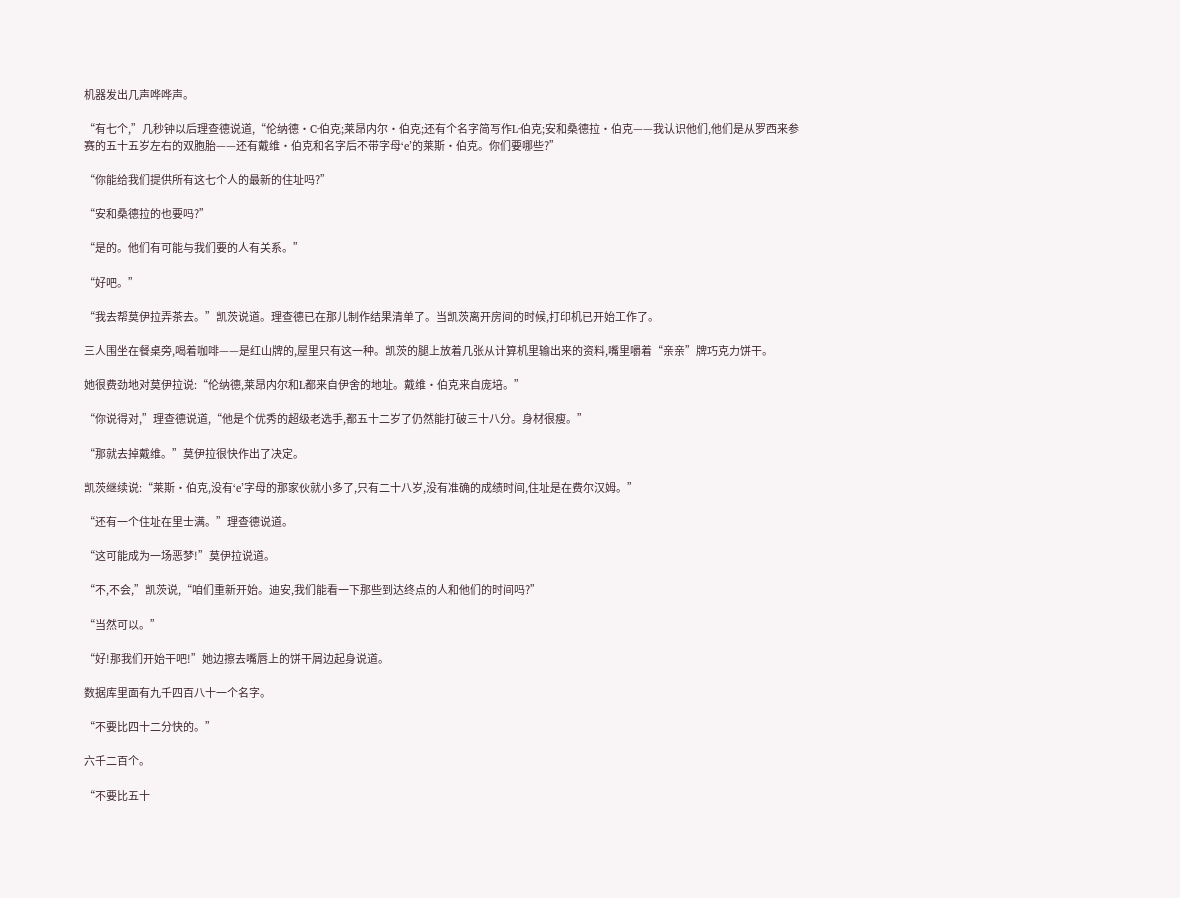机器发出几声哗哗声。

“有七个,”几秒钟以后理查德说道,“伦纳德·C·伯克;莱昂内尔·伯克;还有个名字简写作L·伯克;安和桑德拉·伯克——我认识他们,他们是从罗西来参赛的五十五岁左右的双胞胎——还有戴维·伯克和名字后不带字母‘e’的莱斯·伯克。你们要哪些?”

“你能给我们提供所有这七个人的最新的住址吗?”

“安和桑德拉的也要吗?”

“是的。他们有可能与我们要的人有关系。”

“好吧。”

“我去帮莫伊拉弄茶去。”凯茨说道。理查德已在那儿制作结果清单了。当凯茨离开房间的时候,打印机已开始工作了。

三人围坐在餐桌旁,喝着咖啡——是红山牌的,屋里只有这一种。凯茨的腿上放着几张从计算机里输出来的资料,嘴里嚼着“亲亲”牌巧克力饼干。

她很费劲地对莫伊拉说:“伦纳德,莱昂内尔和L都来自伊舍的地址。戴维·伯克来自庞培。”

“你说得对,”理查德说道,“他是个优秀的超级老选手,都五十二岁了仍然能打破三十八分。身材很瘦。”

“那就去掉戴维。”莫伊拉很快作出了决定。

凯茨继续说:“莱斯·伯克,没有‘e’字母的那家伙就小多了,只有二十八岁,没有准确的成绩时间,住址是在费尔汉姆。”

“还有一个住址在里士满。”理查德说道。

“这可能成为一场恶梦!”莫伊拉说道。

“不,不会,”凯茨说,“咱们重新开始。迪安,我们能看一下那些到达终点的人和他们的时间吗?”

“当然可以。”

“好!那我们开始干吧!”她边擦去嘴唇上的饼干屑边起身说道。

数据库里面有九千四百八十一个名字。

“不要比四十二分快的。”

六千二百个。

“不要比五十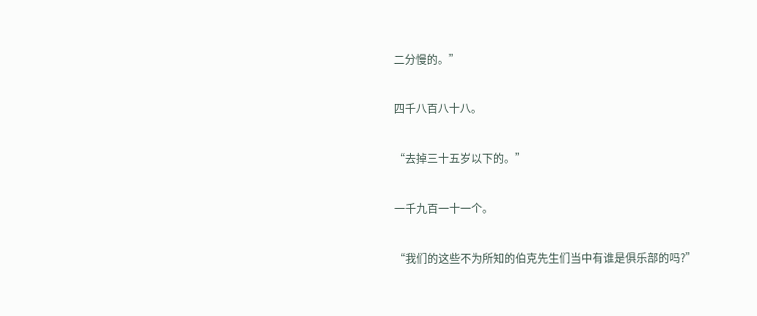二分慢的。”

四千八百八十八。

“去掉三十五岁以下的。”

一千九百一十一个。

“我们的这些不为所知的伯克先生们当中有谁是俱乐部的吗?”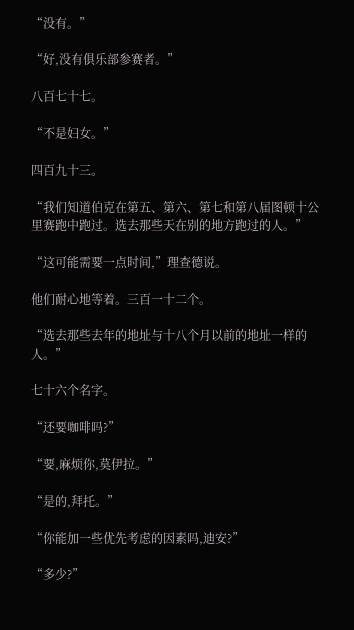“没有。”

“好,没有俱乐部参赛者。”

八百七十七。

“不是妇女。”

四百九十三。

“我们知道伯克在第五、第六、第七和第八届图顿十公里赛跑中跑过。选去那些天在别的地方跑过的人。”

“这可能需要一点时间,”理查德说。

他们耐心地等着。三百一十二个。

“选去那些去年的地址与十八个月以前的地址一样的人。”

七十六个名字。

“还要咖啡吗?”

“要,麻烦你,莫伊拉。”

“是的,拜托。”

“你能加一些优先考虑的因素吗,迪安?”

“多少?”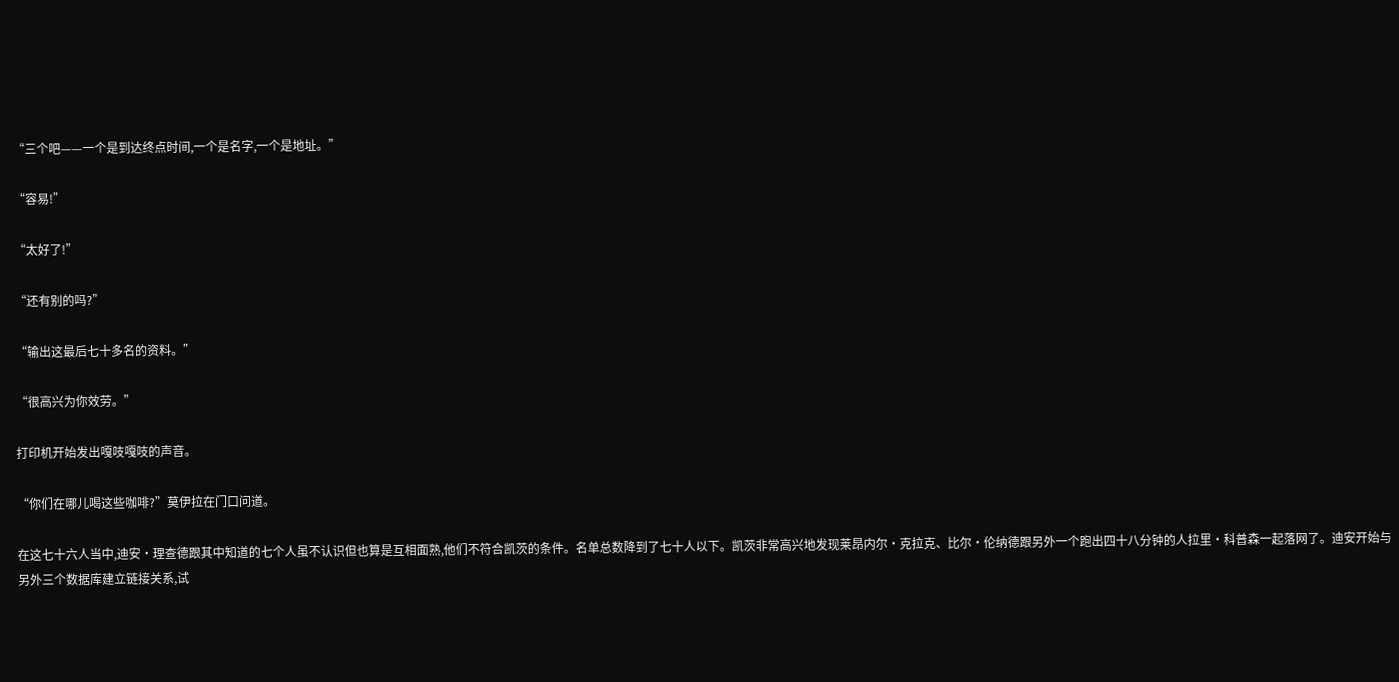“三个吧——一个是到达终点时间,一个是名字,一个是地址。”

“容易!”

“太好了!”

“还有别的吗?”

“输出这最后七十多名的资料。”

“很高兴为你效劳。”

打印机开始发出嘎吱嘎吱的声音。

“你们在哪儿喝这些咖啡?”莫伊拉在门口问道。

在这七十六人当中,迪安·理查德跟其中知道的七个人虽不认识但也算是互相面熟,他们不符合凯茨的条件。名单总数降到了七十人以下。凯茨非常高兴地发现莱昂内尔·克拉克、比尔·伦纳德跟另外一个跑出四十八分钟的人拉里·科普森一起落网了。迪安开始与另外三个数据库建立链接关系,试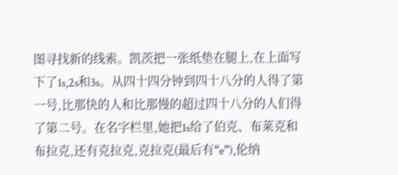图寻找新的线索。凯茨把一张纸垫在腿上,在上面写下了1s,2s和3s。从四十四分钟到四十八分的人得了第一号,比那快的人和比那慢的超过四十八分的人们得了第二号。在名字栏里,她把1s给了伯克、布莱克和布拉克,还有克拉克,克拉克(最后有“e”),伦纳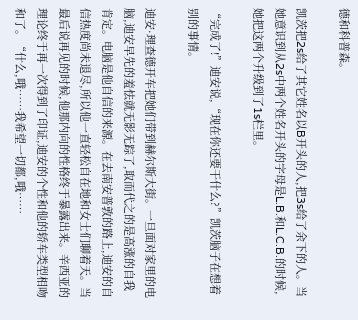德和科普森。

凯茨把2s给了其它姓名以B开头的人,把3s给了余下的人。当她意识到从2s中两个姓名开头的字母是L.B.和L.C.B.的时候,她把这两个升级到了1s栏里。

“完成了!”迪安说,“现在你还要干什么?”凯茨脑子在想着别的事情。

迪安·理查德开车把她们带到赫尔斯大街。一旦面对家里的电脑,迪安早先的羞怯就无影无踪了,取而代之的是高涨的自我肯定。电脑是他自信的来源。在去南安普敦的路上,迪安的自信热度尚未退尽,所以他一直轻松自在地和女士们聊着天。当最后说再见的时候,他那内向的性格终于暴露出来。辛西亚的理论终于再一次得到了印证,迪安的个性和他的轿车类型相吻和了。“什么,哦……我希望一切都,哦……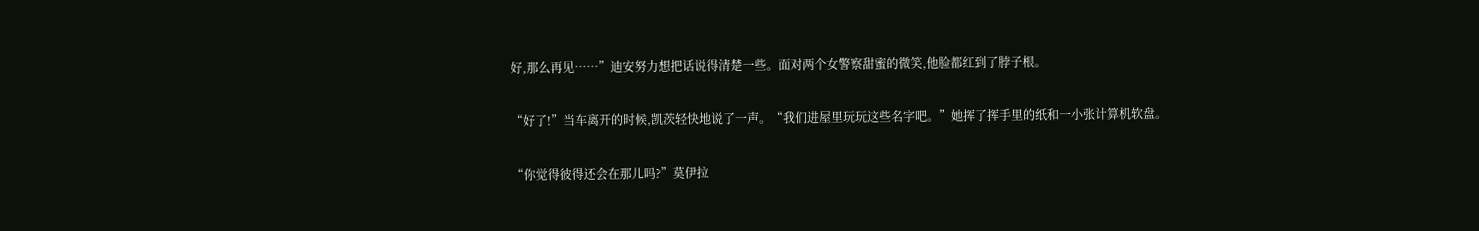好,那么再见……”迪安努力想把话说得清楚一些。面对两个女警察甜蜜的微笑,他脸都红到了脖子根。

“好了!”当车离开的时候,凯茨轻快地说了一声。“我们进屋里玩玩这些名字吧。”她挥了挥手里的纸和一小张计算机软盘。

“你觉得彼得还会在那儿吗?”莫伊拉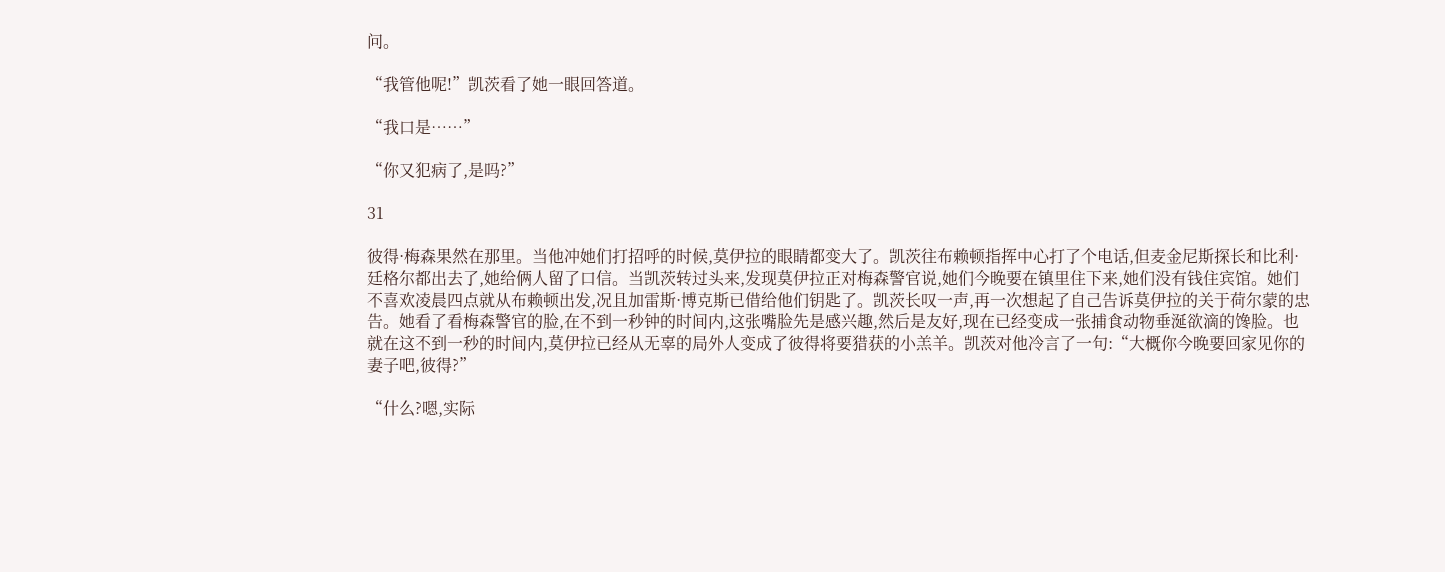问。

“我管他呢!”凯茨看了她一眼回答道。

“我口是……”

“你又犯病了,是吗?”

31

彼得·梅森果然在那里。当他冲她们打招呼的时候,莫伊拉的眼睛都变大了。凯茨往布赖顿指挥中心打了个电话,但麦金尼斯探长和比利·廷格尔都出去了,她给俩人留了口信。当凯茨转过头来,发现莫伊拉正对梅森警官说,她们今晚要在镇里住下来,她们没有钱住宾馆。她们不喜欢凌晨四点就从布赖顿出发,况且加雷斯·博克斯已借给他们钥匙了。凯茨长叹一声,再一次想起了自己告诉莫伊拉的关于荷尔蒙的忠告。她看了看梅森警官的脸,在不到一秒钟的时间内,这张嘴脸先是感兴趣,然后是友好,现在已经变成一张捕食动物垂涎欲滴的馋脸。也就在这不到一秒的时间内,莫伊拉已经从无辜的局外人变成了彼得将要猎获的小羔羊。凯茨对他冷言了一句:“大概你今晚要回家见你的妻子吧,彼得?”

“什么?嗯,实际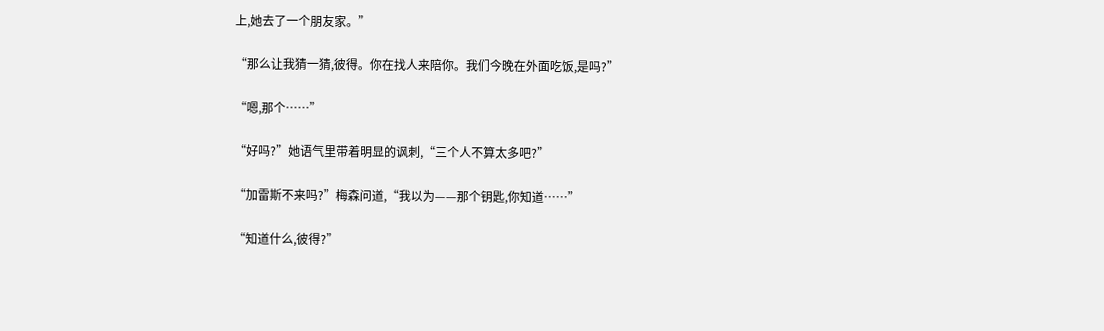上,她去了一个朋友家。”

“那么让我猜一猜,彼得。你在找人来陪你。我们今晚在外面吃饭,是吗?”

“嗯,那个……”

“好吗?”她语气里带着明显的讽刺,“三个人不算太多吧?”

“加雷斯不来吗?”梅森问道,“我以为——那个钥匙,你知道……”

“知道什么,彼得?”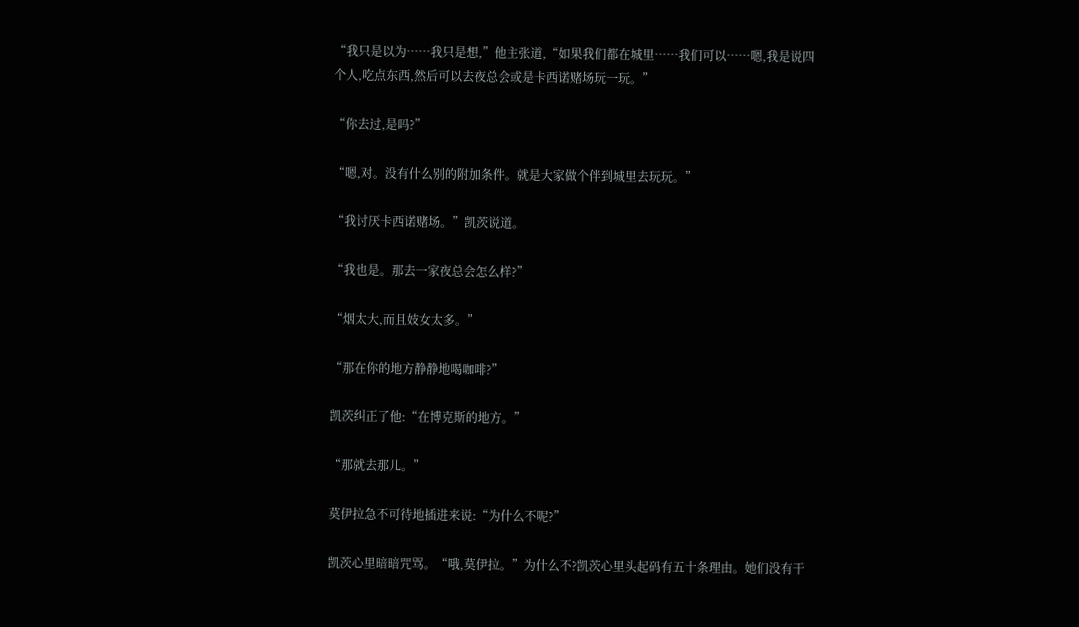“我只是以为……我只是想,”他主张道,“如果我们都在城里……我们可以……嗯,我是说四个人,吃点东西,然后可以去夜总会或是卡西诺赌场玩一玩。”

“你去过,是吗?”

“嗯,对。没有什么别的附加条件。就是大家做个伴到城里去玩玩。”

“我讨厌卡西诺赌场。”凯茨说道。

“我也是。那去一家夜总会怎么样?”

“烟太大,而且妓女太多。”

“那在你的地方静静地喝咖啡?”

凯茨纠正了他:“在博克斯的地方。”

“那就去那儿。”

莫伊拉急不可待地插进来说:“为什么不呢?”

凯茨心里暗暗咒骂。“哦,莫伊拉。”为什么不?凯茨心里头起码有五十条理由。她们没有干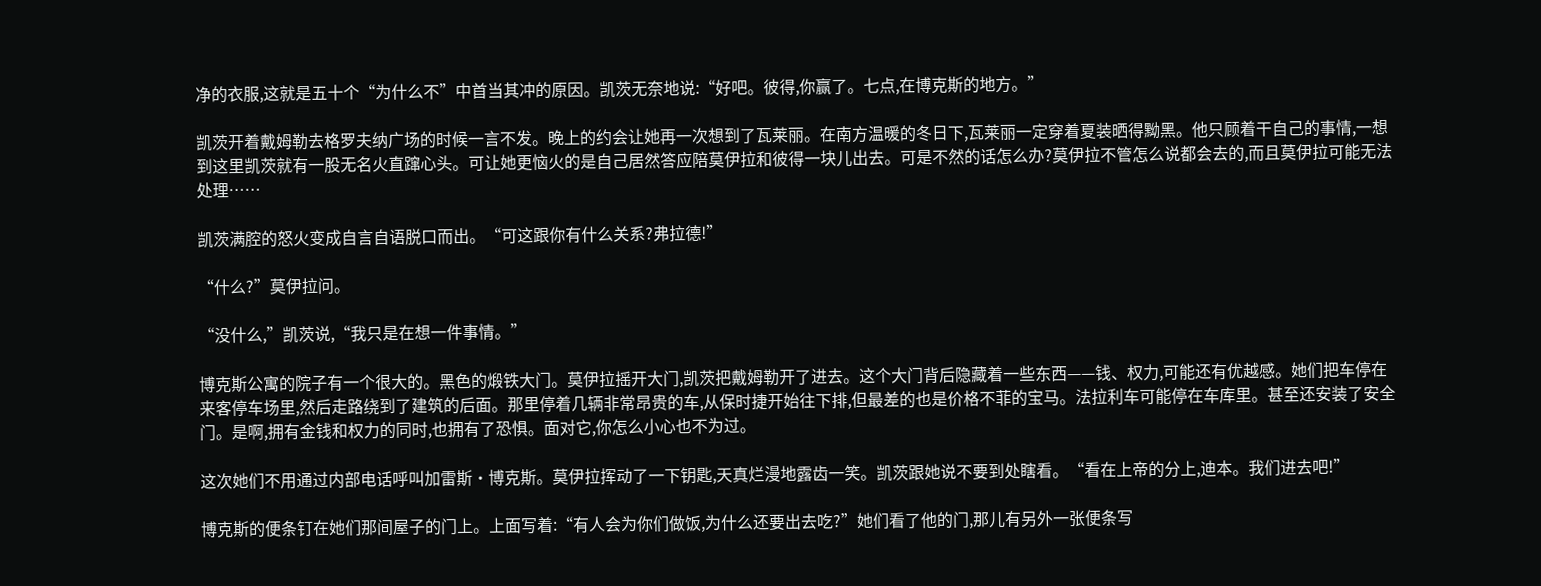净的衣服,这就是五十个“为什么不”中首当其冲的原因。凯茨无奈地说:“好吧。彼得,你赢了。七点,在博克斯的地方。”

凯茨开着戴姆勒去格罗夫纳广场的时候一言不发。晚上的约会让她再一次想到了瓦莱丽。在南方温暖的冬日下,瓦莱丽一定穿着夏装晒得黝黑。他只顾着干自己的事情,一想到这里凯茨就有一股无名火直蹿心头。可让她更恼火的是自己居然答应陪莫伊拉和彼得一块儿出去。可是不然的话怎么办?莫伊拉不管怎么说都会去的,而且莫伊拉可能无法处理……

凯茨满腔的怒火变成自言自语脱口而出。“可这跟你有什么关系?弗拉德!”

“什么?”莫伊拉问。

“没什么,”凯茨说,“我只是在想一件事情。”

博克斯公寓的院子有一个很大的。黑色的煅铁大门。莫伊拉摇开大门,凯茨把戴姆勒开了进去。这个大门背后隐藏着一些东西——钱、权力,可能还有优越感。她们把车停在来客停车场里,然后走路绕到了建筑的后面。那里停着几辆非常昂贵的车,从保时捷开始往下排,但最差的也是价格不菲的宝马。法拉利车可能停在车库里。甚至还安装了安全门。是啊,拥有金钱和权力的同时,也拥有了恐惧。面对它,你怎么小心也不为过。

这次她们不用通过内部电话呼叫加雷斯·博克斯。莫伊拉挥动了一下钥匙,天真烂漫地露齿一笑。凯茨跟她说不要到处瞎看。“看在上帝的分上,迪本。我们进去吧!”

博克斯的便条钉在她们那间屋子的门上。上面写着:“有人会为你们做饭,为什么还要出去吃?”她们看了他的门,那儿有另外一张便条写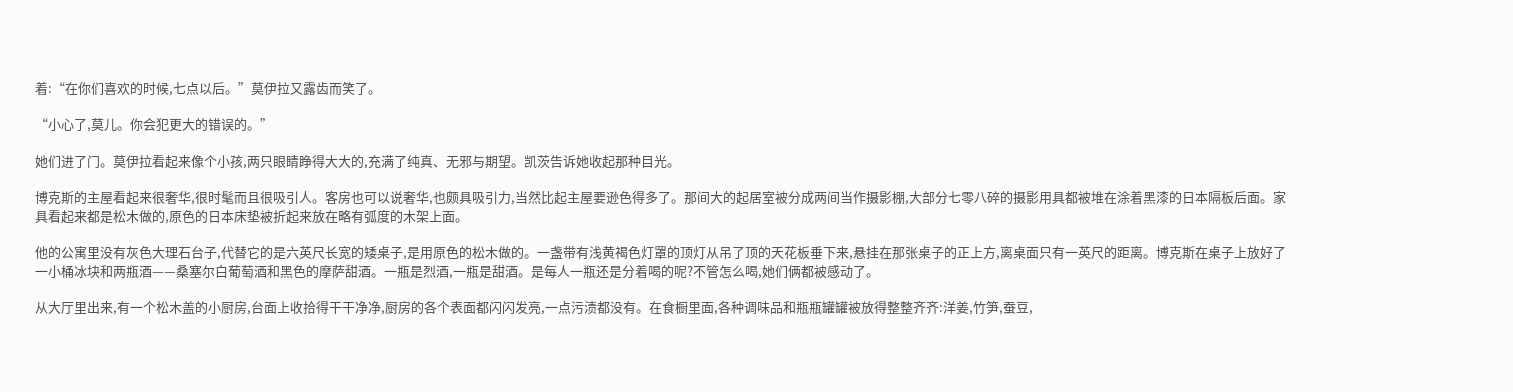着:“在你们喜欢的时候,七点以后。”莫伊拉又露齿而笑了。

“小心了,莫儿。你会犯更大的错误的。”

她们进了门。莫伊拉看起来像个小孩,两只眼睛睁得大大的,充满了纯真、无邪与期望。凯茨告诉她收起那种目光。

博克斯的主屋看起来很奢华,很时髦而且很吸引人。客房也可以说奢华,也颇具吸引力,当然比起主屋要逊色得多了。那间大的起居室被分成两间当作摄影棚,大部分七零八碎的摄影用具都被堆在涂着黑漆的日本隔板后面。家具看起来都是松木做的,原色的日本床垫被折起来放在略有弧度的木架上面。

他的公寓里没有灰色大理石台子,代替它的是六英尺长宽的矮桌子,是用原色的松木做的。一盏带有浅黄褐色灯罩的顶灯从吊了顶的天花板垂下来,悬挂在那张桌子的正上方,离桌面只有一英尺的距离。博克斯在桌子上放好了一小桶冰块和两瓶酒——桑塞尔白葡萄酒和黑色的摩萨甜酒。一瓶是烈酒,一瓶是甜酒。是每人一瓶还是分着喝的呢?不管怎么喝,她们俩都被感动了。

从大厅里出来,有一个松木盖的小厨房,台面上收拾得干干净净,厨房的各个表面都闪闪发亮,一点污渍都没有。在食橱里面,各种调味品和瓶瓶罐罐被放得整整齐齐:洋姜,竹笋,蚕豆,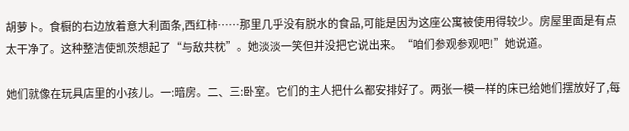胡萝卜。食橱的右边放着意大利面条,西红柿……那里几乎没有脱水的食品,可能是因为这座公寓被使用得较少。房屋里面是有点太干净了。这种整洁使凯茨想起了“与敌共枕”。她淡淡一笑但并没把它说出来。“咱们参观参观吧!”她说道。

她们就像在玩具店里的小孩儿。一:暗房。二、三:卧室。它们的主人把什么都安排好了。两张一模一样的床已给她们摆放好了,每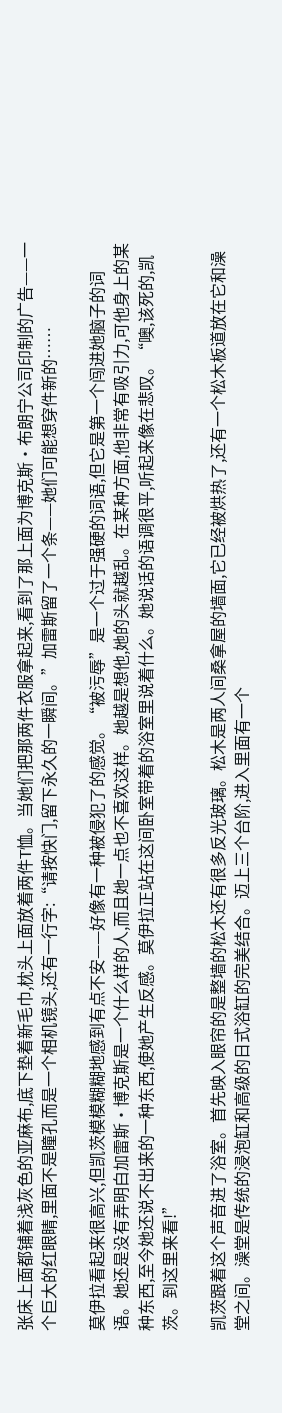张床上面都铺着浅灰色的亚麻布,底下垫着新毛巾,枕头上面放着两件T恤。当她们把那两件衣服拿起来,看到了那上面为博克斯·布朗宁公司印制的广告——一个巨大的红眼睛,里面不是瞳孔而是一个相机镜头,还有一行字:“请按快门,留下永久的一瞬间。”加雷斯留了一个条——她们可能想穿件新的……

莫伊拉看起来很高兴,但凯茨模模糊糊地感到有点不安——好像有一种被侵犯了的感觉。“被污辱”是一个过于强硬的词语,但它是第一个闯进她脑子的词语。她还是没有弄明白加雷斯·博克斯是一个什么样的人,而且她一点也不喜欢这样。她越是想他,她的头就越乱。在某种方面,他非常有吸引力,可他身上的某种东西,至今她还说不出来的一种东西,使她产生反感。莫伊拉正站在这间卧室带着的浴室里说着什么。她说话的语调很平,听起来像在悲叹。“噢,该死的,凯茨。到这里来看!”

凯茨跟着这个声音进了浴室。首先映入眼帘的是整墙的松木还有很多反光玻璃。松木是两人间桑拿屋的墙面,它已经被烘热了,还有一个松木板道放在它和澡堂之间。澡堂是传统的浸泡缸和高级的日式浴缸的完美结合。迈上三个台阶,进入里面有一个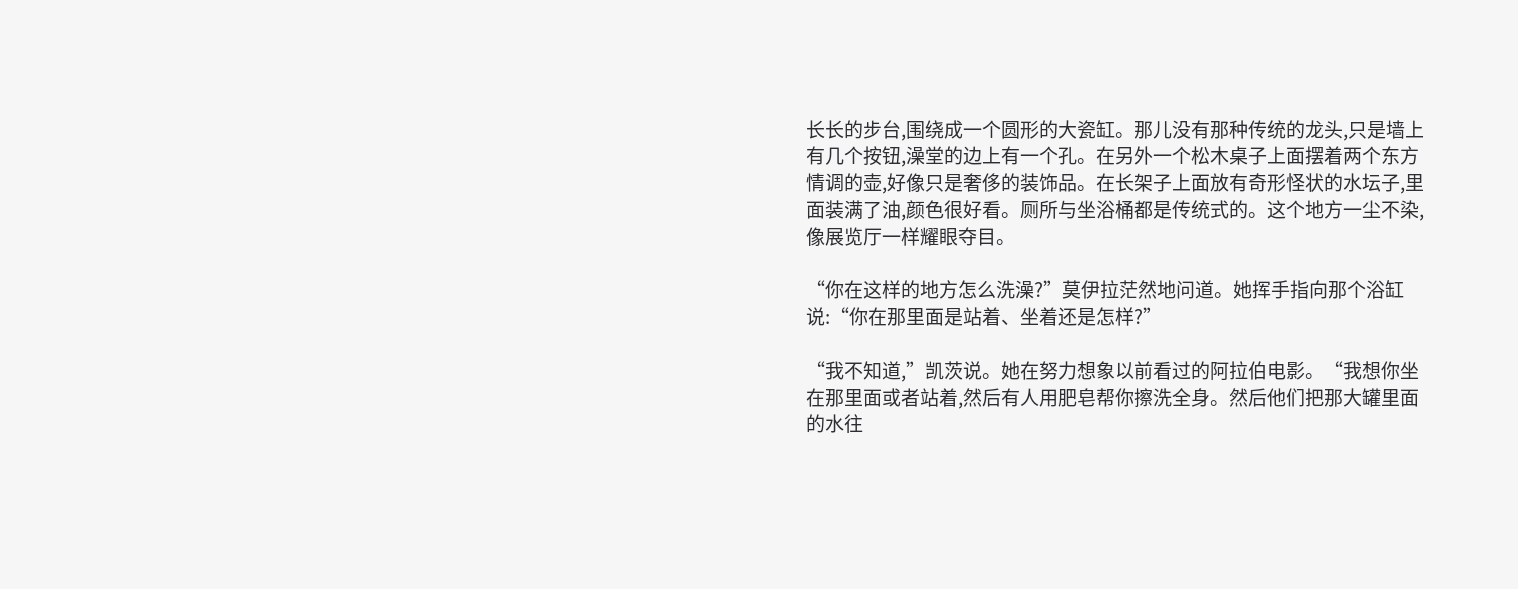长长的步台,围绕成一个圆形的大瓷缸。那儿没有那种传统的龙头,只是墙上有几个按钮,澡堂的边上有一个孔。在另外一个松木桌子上面摆着两个东方情调的壶,好像只是奢侈的装饰品。在长架子上面放有奇形怪状的水坛子,里面装满了油,颜色很好看。厕所与坐浴桶都是传统式的。这个地方一尘不染,像展览厅一样耀眼夺目。

“你在这样的地方怎么洗澡?”莫伊拉茫然地问道。她挥手指向那个浴缸说:“你在那里面是站着、坐着还是怎样?”

“我不知道,”凯茨说。她在努力想象以前看过的阿拉伯电影。“我想你坐在那里面或者站着,然后有人用肥皂帮你擦洗全身。然后他们把那大罐里面的水往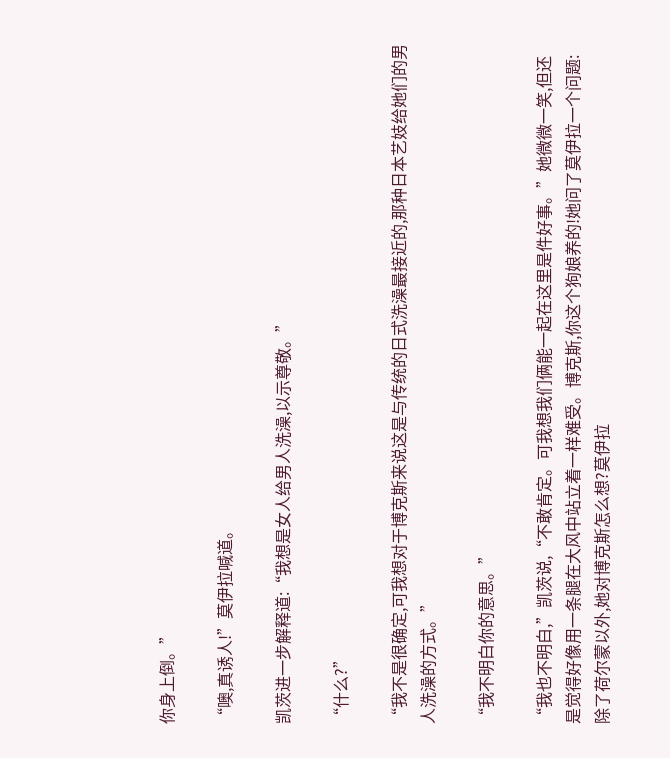你身上倒。”

“噢,真诱人!”莫伊拉喊道。

凯茨进一步解释道:“我想是女人给男人洗澡,以示尊敬。”

“什么?”

“我不是很确定,可我想对于博克斯来说这是与传统的日式洗澡最接近的,那种日本艺妓给她们的男人洗澡的方式。”

“我不明白你的意思。”

“我也不明白,”凯茨说,“不敢肯定。可我想我们俩能一起在这里是件好事。”她微微一笑,但还是觉得好像用一条腿在大风中站立着一样难受。博克斯,你这个狗娘养的!她问了莫伊拉一个问题:除了荷尔蒙以外,她对博克斯怎么想?莫伊拉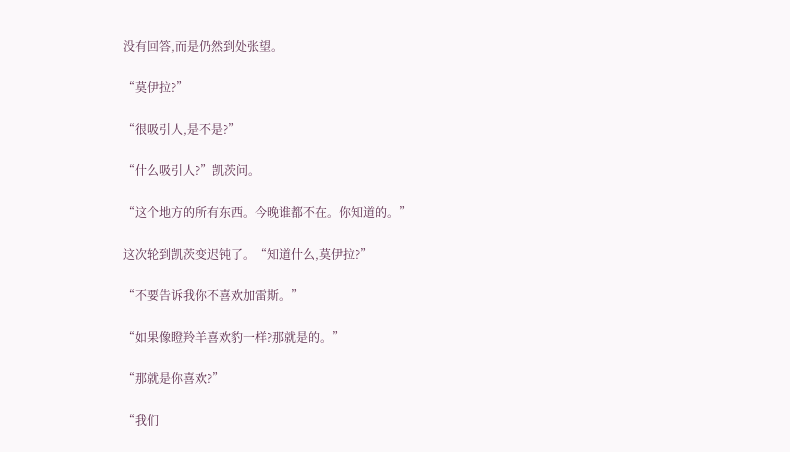没有回答,而是仍然到处张望。

“莫伊拉?”

“很吸引人,是不是?”

“什么吸引人?”凯茨问。

“这个地方的所有东西。今晚谁都不在。你知道的。”

这次轮到凯茨变迟钝了。“知道什么,莫伊拉?”

“不要告诉我你不喜欢加雷斯。”

“如果像瞪羚羊喜欢豹一样?那就是的。”

“那就是你喜欢?”

“我们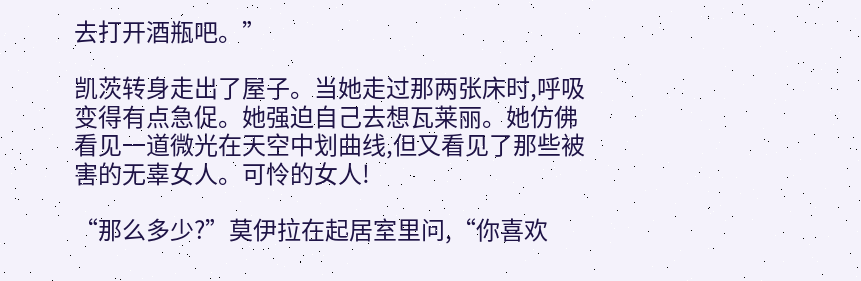去打开酒瓶吧。”

凯茨转身走出了屋子。当她走过那两张床时,呼吸变得有点急促。她强迫自己去想瓦莱丽。她仿佛看见一道微光在天空中划曲线,但又看见了那些被害的无辜女人。可怜的女人!

“那么多少?”莫伊拉在起居室里问,“你喜欢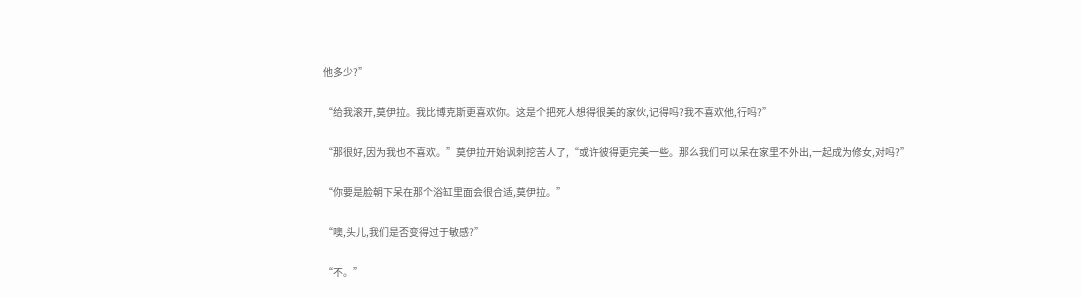他多少?”

“给我滚开,莫伊拉。我比博克斯更喜欢你。这是个把死人想得很美的家伙,记得吗?我不喜欢他,行吗?”

“那很好,因为我也不喜欢。”莫伊拉开始讽刺挖苦人了,“或许彼得更完美一些。那么我们可以呆在家里不外出,一起成为修女,对吗?”

“你要是脸朝下呆在那个浴缸里面会很合适,莫伊拉。”

“噢,头儿,我们是否变得过于敏感?”

“不。”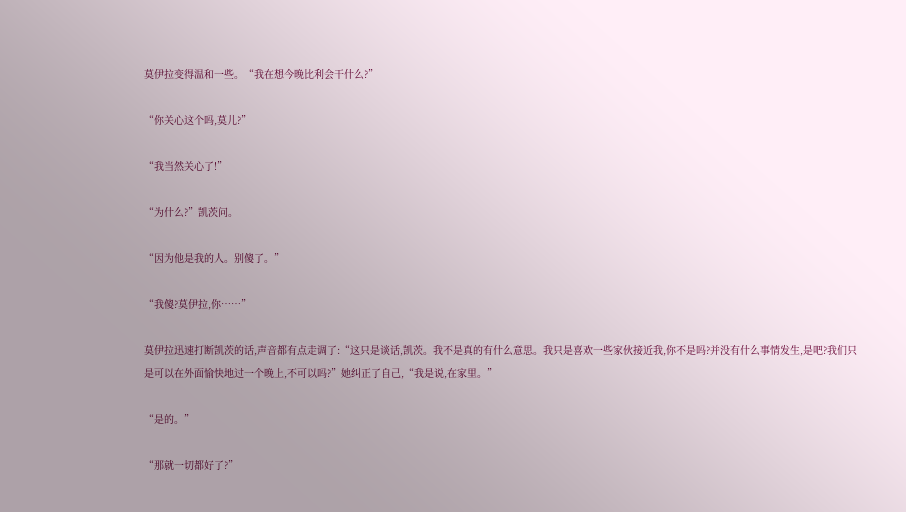莫伊拉变得温和一些。“我在想今晚比利会干什么?”

“你关心这个吗,莫儿?”

“我当然关心了!”

“为什么?”凯茨问。

“因为他是我的人。别傻了。”

“我傻?莫伊拉,你……”

莫伊拉迅速打断凯茨的话,声音都有点走调了:“这只是谈话,凯茨。我不是真的有什么意思。我只是喜欢一些家伙接近我,你不是吗?并没有什么事情发生,是吧?我们只是可以在外面愉快地过一个晚上,不可以吗?”她纠正了自己,“我是说,在家里。”

“是的。”

“那就一切都好了?”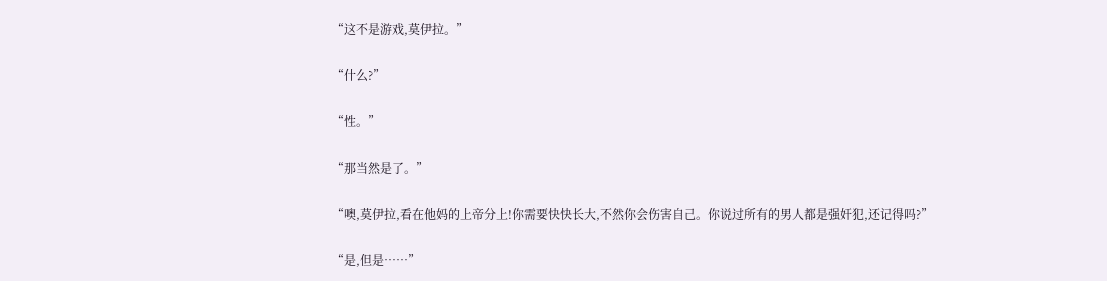“这不是游戏,莫伊拉。”

“什么?”

“性。”

“那当然是了。”

“噢,莫伊拉,看在他妈的上帝分上!你需要快快长大,不然你会伤害自己。你说过所有的男人都是强奸犯,还记得吗?”

“是,但是……”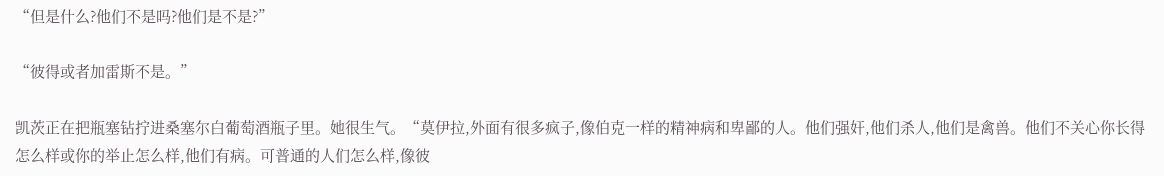“但是什么?他们不是吗?他们是不是?”

“彼得或者加雷斯不是。”

凯茨正在把瓶塞钻拧进桑塞尔白葡萄酒瓶子里。她很生气。“莫伊拉,外面有很多疯子,像伯克一样的精神病和卑鄙的人。他们强奸,他们杀人,他们是禽兽。他们不关心你长得怎么样或你的举止怎么样,他们有病。可普通的人们怎么样,像彼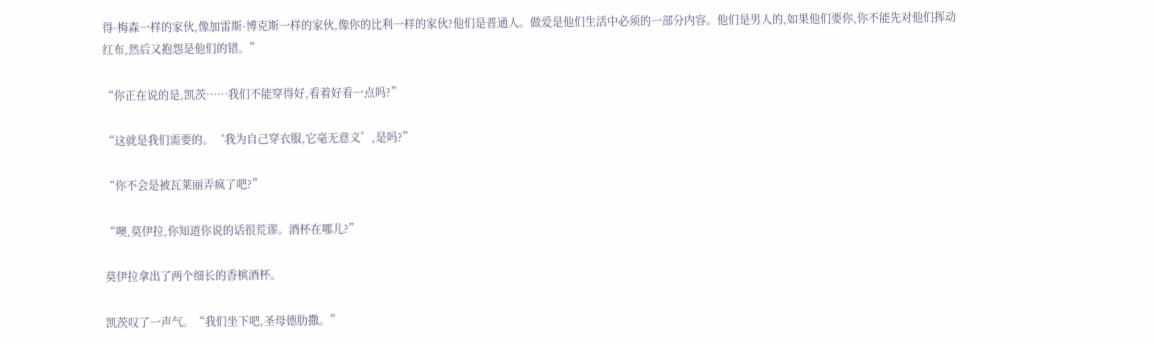得·梅森一样的家伙,像加雷斯·博克斯一样的家伙,像你的比利一样的家伙?他们是普通人。做爱是他们生活中必须的一部分内容。他们是男人的,如果他们要你,你不能先对他们挥动红布,然后又抱怨是他们的错。”

“你正在说的是,凯茨……我们不能穿得好,看着好看一点吗?”

“这就是我们需要的。‘我为自己穿衣服,它毫无意义’,是吗?”

“你不会是被瓦莱丽弄疯了吧?”

“噢,莫伊拉,你知道你说的话很荒谬。酒杯在哪儿?”

莫伊拉拿出了两个细长的香槟酒杯。

凯茨叹了一声气。“我们坐下吧,圣母德肋撒。”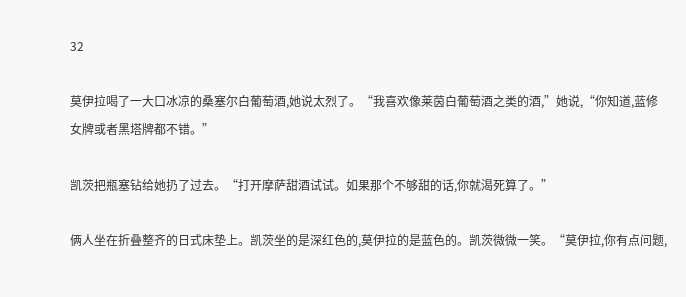32

莫伊拉喝了一大口冰凉的桑塞尔白葡萄酒,她说太烈了。“我喜欢像莱茵白葡萄酒之类的酒,”她说,“你知道,蓝修女牌或者黑塔牌都不错。”

凯茨把瓶塞钻给她扔了过去。“打开摩萨甜酒试试。如果那个不够甜的话,你就渴死算了。”

俩人坐在折叠整齐的日式床垫上。凯茨坐的是深红色的,莫伊拉的是蓝色的。凯茨微微一笑。“莫伊拉,你有点问题,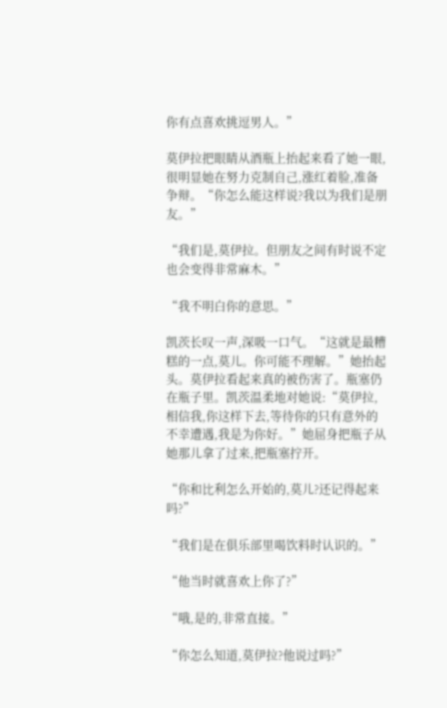你有点喜欢挑逗男人。”

莫伊拉把眼睛从酒瓶上抬起来看了她一眼,很明显她在努力克制自己,涨红着脸,准备争辩。“你怎么能这样说?我以为我们是朋友。”

“我们是,莫伊拉。但朋友之间有时说不定也会变得非常麻木。”

“我不明白你的意思。”

凯茨长叹一声,深吸一口气。“这就是最糟糕的一点,莫儿。你可能不理解。”她抬起头。莫伊拉看起来真的被伤害了。瓶塞仍在瓶子里。凯茨温柔地对她说:“莫伊拉,相信我,你这样下去,等待你的只有意外的不幸遭遇,我是为你好。”她屈身把瓶子从她那儿拿了过来,把瓶塞拧开。

“你和比利怎么开始的,莫儿?还记得起来吗?”

“我们是在俱乐部里喝饮料时认识的。”

“他当时就喜欢上你了?”

“哦,是的,非常直接。”

“你怎么知道,莫伊拉?他说过吗?”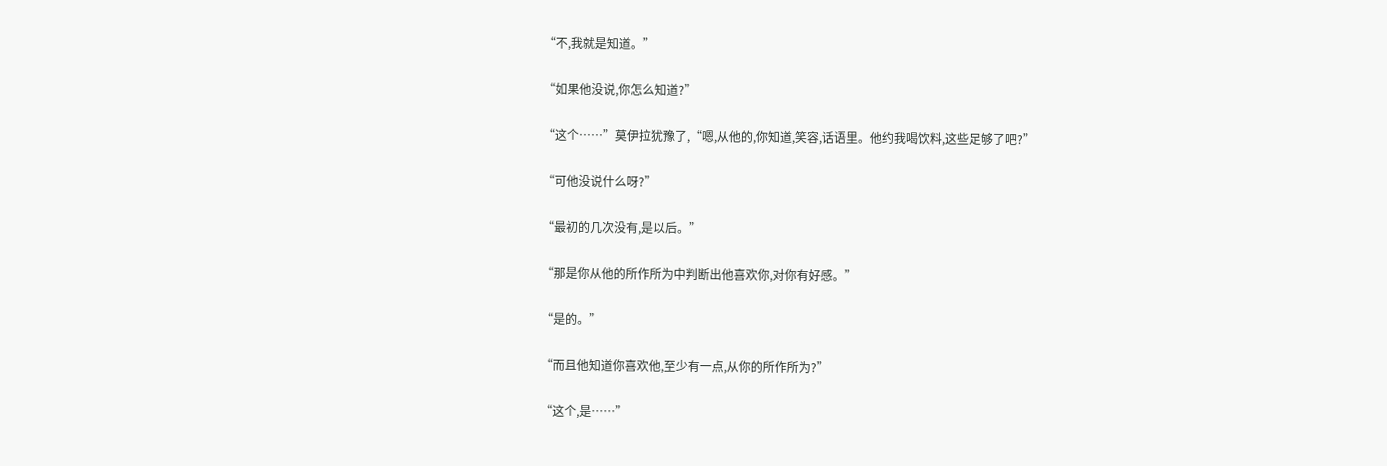“不,我就是知道。”

“如果他没说,你怎么知道?”

“这个……”莫伊拉犹豫了,“嗯,从他的,你知道,笑容,话语里。他约我喝饮料,这些足够了吧?”

“可他没说什么呀?”

“最初的几次没有,是以后。”

“那是你从他的所作所为中判断出他喜欢你,对你有好感。”

“是的。”

“而且他知道你喜欢他,至少有一点,从你的所作所为?”

“这个,是……”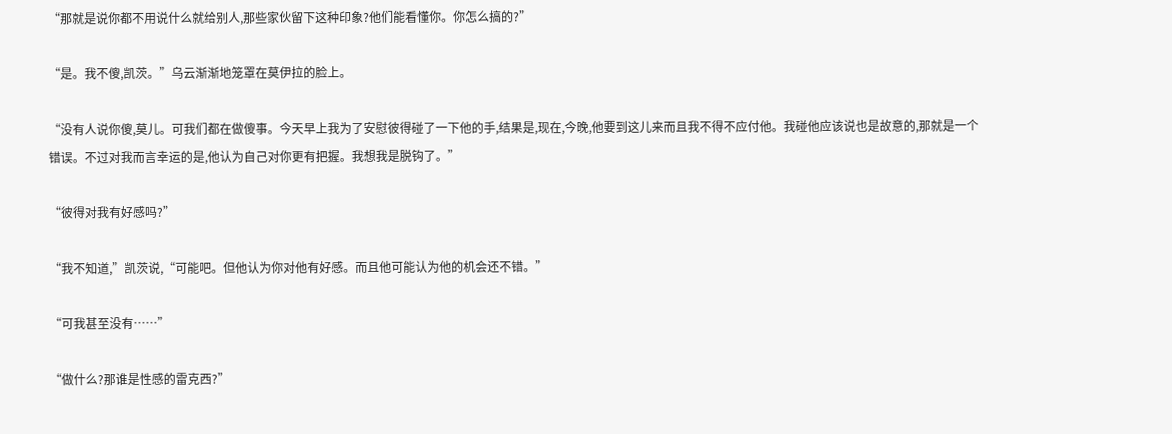“那就是说你都不用说什么就给别人,那些家伙留下这种印象?他们能看懂你。你怎么搞的?”

“是。我不傻,凯茨。”乌云渐渐地笼罩在莫伊拉的脸上。

“没有人说你傻,莫儿。可我们都在做傻事。今天早上我为了安慰彼得碰了一下他的手,结果是,现在,今晚,他要到这儿来而且我不得不应付他。我碰他应该说也是故意的,那就是一个错误。不过对我而言幸运的是,他认为自己对你更有把握。我想我是脱钩了。”

“彼得对我有好感吗?”

“我不知道,”凯茨说,“可能吧。但他认为你对他有好感。而且他可能认为他的机会还不错。”

“可我甚至没有……”

“做什么?那谁是性感的雷克西?”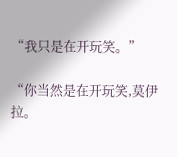“我只是在开玩笑。”

“你当然是在开玩笑,莫伊拉。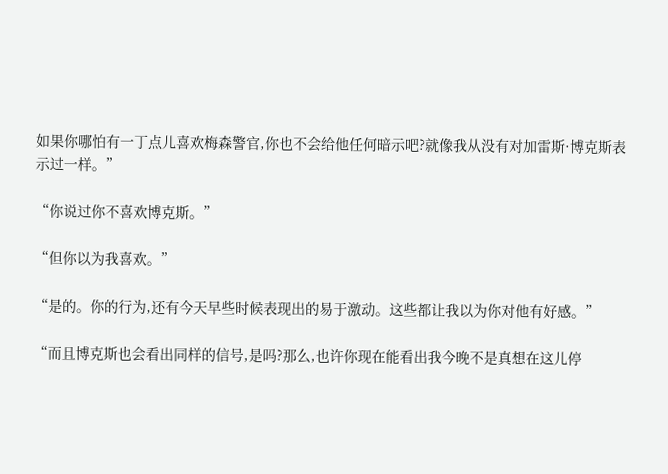如果你哪怕有一丁点儿喜欢梅森警官,你也不会给他任何暗示吧?就像我从没有对加雷斯·博克斯表示过一样。”

“你说过你不喜欢博克斯。”

“但你以为我喜欢。”

“是的。你的行为,还有今天早些时候表现出的易于激动。这些都让我以为你对他有好感。”

“而且博克斯也会看出同样的信号,是吗?那么,也许你现在能看出我今晚不是真想在这儿停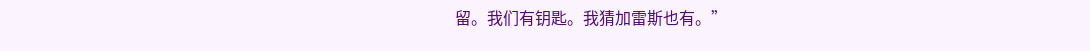留。我们有钥匙。我猜加雷斯也有。”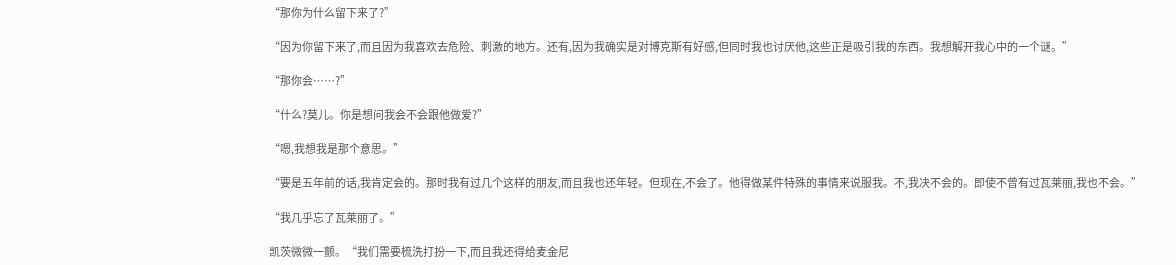“那你为什么留下来了?”

“因为你留下来了,而且因为我喜欢去危险、刺激的地方。还有,因为我确实是对博克斯有好感,但同时我也讨厌他,这些正是吸引我的东西。我想解开我心中的一个谜。”

“那你会……?”

“什么?莫儿。你是想问我会不会跟他做爱?”

“嗯,我想我是那个意思。”

“要是五年前的话,我肯定会的。那时我有过几个这样的朋友,而且我也还年轻。但现在,不会了。他得做某件特殊的事情来说服我。不,我决不会的。即使不曾有过瓦莱丽,我也不会。”

“我几乎忘了瓦莱丽了。”

凯茨微微一颤。“我们需要梳洗打扮一下,而且我还得给麦金尼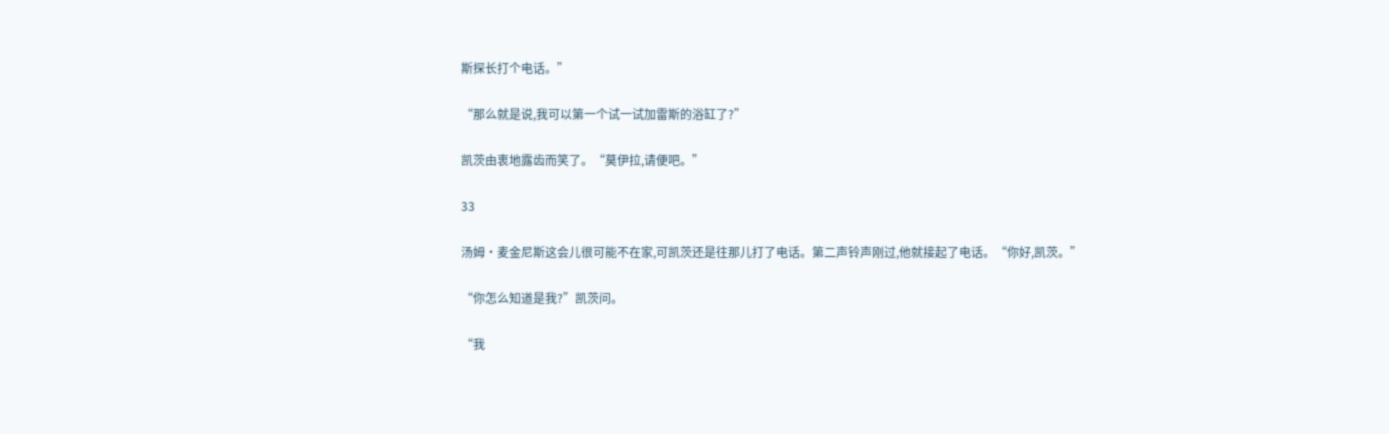斯探长打个电话。”

“那么就是说,我可以第一个试一试加雷斯的浴缸了?”

凯茨由衷地露齿而笑了。“莫伊拉,请便吧。”

33

汤姆·麦金尼斯这会儿很可能不在家,可凯茨还是往那儿打了电话。第二声铃声刚过,他就接起了电话。“你好,凯茨。”

“你怎么知道是我?”凯茨问。

“我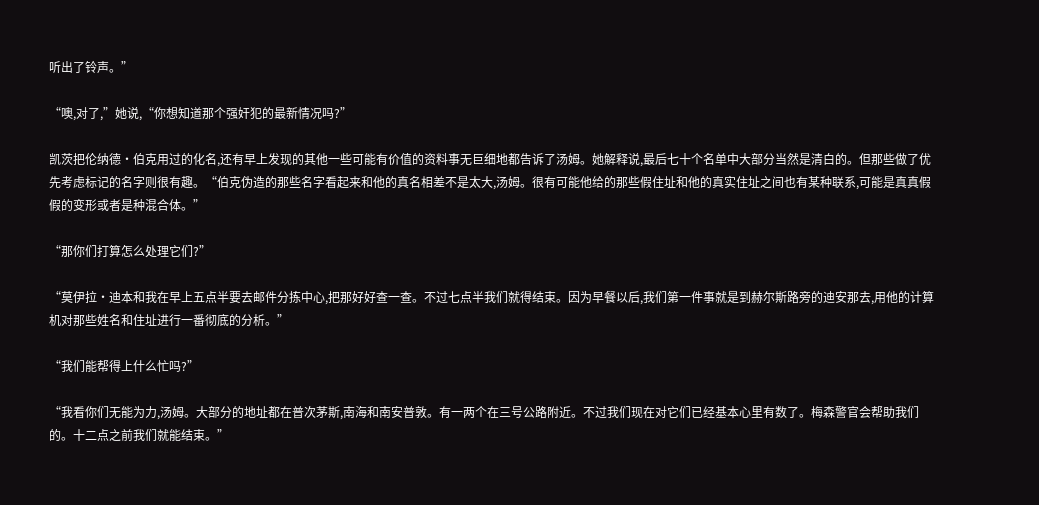听出了铃声。”

“噢,对了,”她说,“你想知道那个强奸犯的最新情况吗?”

凯茨把伦纳德·伯克用过的化名,还有早上发现的其他一些可能有价值的资料事无巨细地都告诉了汤姆。她解释说,最后七十个名单中大部分当然是清白的。但那些做了优先考虑标记的名字则很有趣。“伯克伪造的那些名字看起来和他的真名相差不是太大,汤姆。很有可能他给的那些假住址和他的真实住址之间也有某种联系,可能是真真假假的变形或者是种混合体。”

“那你们打算怎么处理它们?”

“莫伊拉·迪本和我在早上五点半要去邮件分拣中心,把那好好查一查。不过七点半我们就得结束。因为早餐以后,我们第一件事就是到赫尔斯路旁的迪安那去,用他的计算机对那些姓名和住址进行一番彻底的分析。”

“我们能帮得上什么忙吗?”

“我看你们无能为力,汤姆。大部分的地址都在普次茅斯,南海和南安普敦。有一两个在三号公路附近。不过我们现在对它们已经基本心里有数了。梅森警官会帮助我们的。十二点之前我们就能结束。”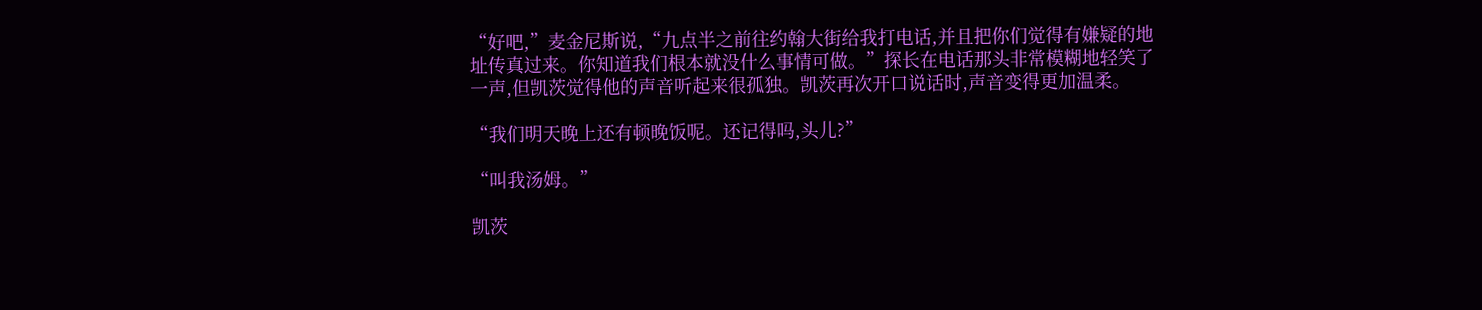“好吧,”麦金尼斯说,“九点半之前往约翰大街给我打电话,并且把你们觉得有嫌疑的地址传真过来。你知道我们根本就没什么事情可做。”探长在电话那头非常模糊地轻笑了一声,但凯茨觉得他的声音听起来很孤独。凯茨再次开口说话时,声音变得更加温柔。

“我们明天晚上还有顿晚饭呢。还记得吗,头儿?”

“叫我汤姆。”

凯茨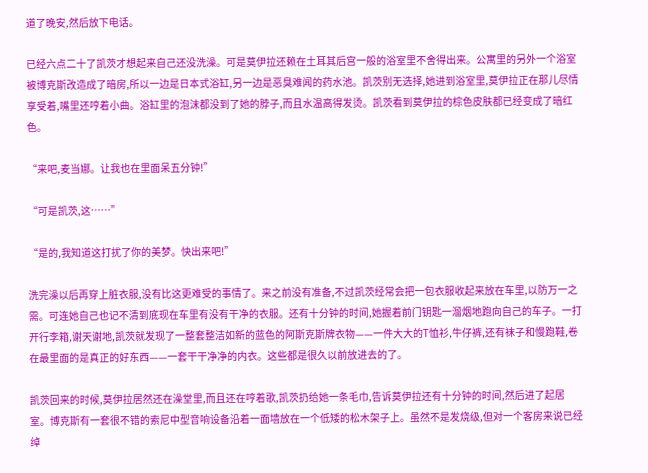道了晚安,然后放下电话。

已经六点二十了凯茨才想起来自己还没洗澡。可是莫伊拉还赖在土耳其后宫一般的浴室里不舍得出来。公寓里的另外一个浴室被博克斯改造成了暗房,所以一边是日本式浴缸,另一边是恶臭难闻的药水池。凯茨别无选择,她进到浴室里,莫伊拉正在那儿尽情享受着,嘴里还哼着小曲。浴缸里的泡沫都没到了她的脖子,而且水温高得发烫。凯茨看到莫伊拉的棕色皮肤都已经变成了暗红色。

“来吧,麦当娜。让我也在里面呆五分钟!”

“可是凯茨,这……”

“是的,我知道这打扰了你的美梦。快出来吧!”

洗完澡以后再穿上脏衣服,没有比这更难受的事情了。来之前没有准备,不过凯茨经常会把一包衣服收起来放在车里,以防万一之需。可连她自己也记不清到底现在车里有没有干净的衣服。还有十分钟的时间,她握着前门钥匙一溜烟地跑向自己的车子。一打开行李箱,谢天谢地,凯茨就发现了一整套整洁如新的蓝色的阿斯克斯牌衣物——一件大大的T恤衫,牛仔裤,还有袜子和慢跑鞋,卷在最里面的是真正的好东西——一套干干净净的内衣。这些都是很久以前放进去的了。

凯茨回来的时候,莫伊拉居然还在澡堂里,而且还在哼着歌,凯茨扔给她一条毛巾,告诉莫伊拉还有十分钟的时间,然后进了起居室。博克斯有一套很不错的索尼中型音响设备沿着一面墙放在一个低矮的松木架子上。虽然不是发烧级,但对一个客房来说已经绰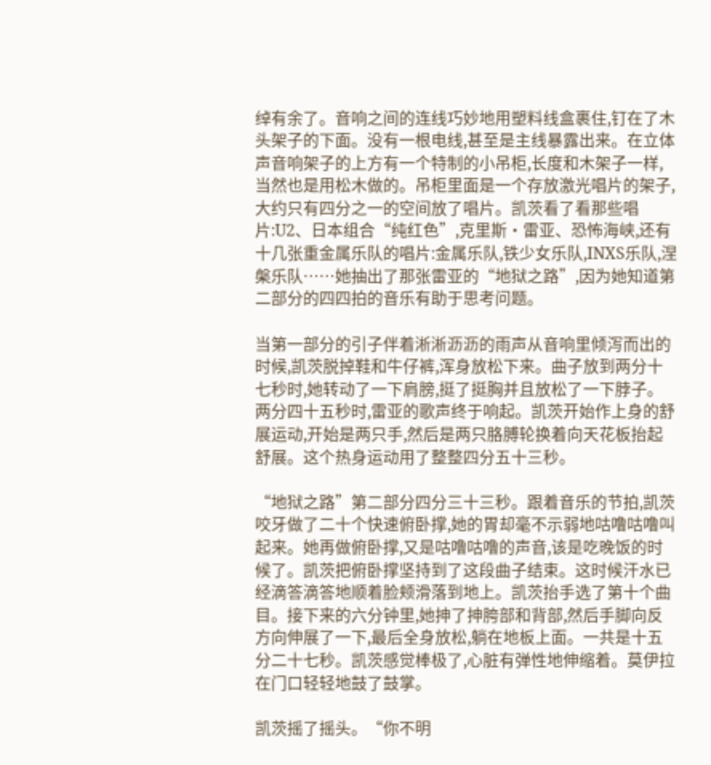绰有余了。音响之间的连线巧妙地用塑料线盒裹住,钉在了木头架子的下面。没有一根电线,甚至是主线暴露出来。在立体声音响架子的上方有一个特制的小吊柜,长度和木架子一样,当然也是用松木做的。吊柜里面是一个存放激光唱片的架子,大约只有四分之一的空间放了唱片。凯茨看了看那些唱片:U2、日本组合“纯红色”,克里斯·雷亚、恐怖海峡,还有十几张重金属乐队的唱片:金属乐队,铁少女乐队,INXS乐队,涅槃乐队……她抽出了那张雷亚的“地狱之路”,因为她知道第二部分的四四拍的音乐有助于思考问题。

当第一部分的引子伴着淅淅沥沥的雨声从音响里倾泻而出的时候,凯茨脱掉鞋和牛仔裤,浑身放松下来。曲子放到两分十七秒时,她转动了一下肩膀,挺了挺胸并且放松了一下脖子。两分四十五秒时,雷亚的歌声终于响起。凯茨开始作上身的舒展运动,开始是两只手,然后是两只胳膊轮换着向天花板抬起舒展。这个热身运动用了整整四分五十三秒。

“地狱之路”第二部分四分三十三秒。跟着音乐的节拍,凯茨咬牙做了二十个快速俯卧撑,她的胃却毫不示弱地咕噜咕噜叫起来。她再做俯卧撑,又是咕噜咕噜的声音,该是吃晚饭的时候了。凯茨把俯卧撑坚持到了这段曲子结束。这时候汗水已经滴答滴答地顺着脸颊滑落到地上。凯茨抬手选了第十个曲目。接下来的六分钟里,她抻了抻胯部和背部,然后手脚向反方向伸展了一下,最后全身放松,躺在地板上面。一共是十五分二十七秒。凯茨感觉棒极了,心脏有弹性地伸缩着。莫伊拉在门口轻轻地鼓了鼓掌。

凯茨摇了摇头。“你不明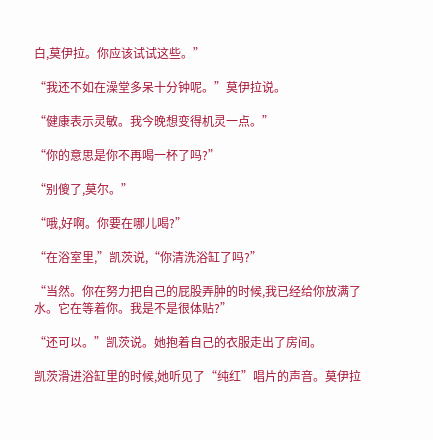白,莫伊拉。你应该试试这些。”

“我还不如在澡堂多呆十分钟呢。”莫伊拉说。

“健康表示灵敏。我今晚想变得机灵一点。”

“你的意思是你不再喝一杯了吗?”

“别傻了,莫尔。”

“哦,好啊。你要在哪儿喝?”

“在浴室里,”凯茨说,“你清洗浴缸了吗?”

“当然。你在努力把自己的屁股弄肿的时候,我已经给你放满了水。它在等着你。我是不是很体贴?”

“还可以。”凯茨说。她抱着自己的衣服走出了房间。

凯茨滑进浴缸里的时候,她听见了“纯红”唱片的声音。莫伊拉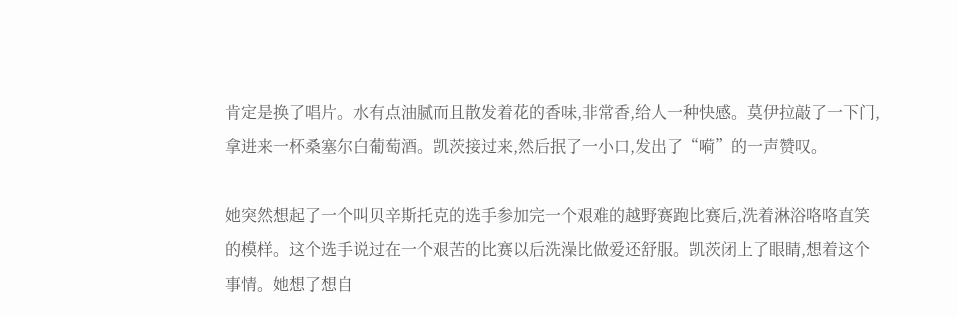肯定是换了唱片。水有点油腻而且散发着花的香味,非常香,给人一种快感。莫伊拉敲了一下门,拿进来一杯桑塞尔白葡萄酒。凯茨接过来,然后抿了一小口,发出了“嗬”的一声赞叹。

她突然想起了一个叫贝辛斯托克的选手参加完一个艰难的越野赛跑比赛后,洗着淋浴咯咯直笑的模样。这个选手说过在一个艰苦的比赛以后洗澡比做爱还舒服。凯茨闭上了眼睛,想着这个事情。她想了想自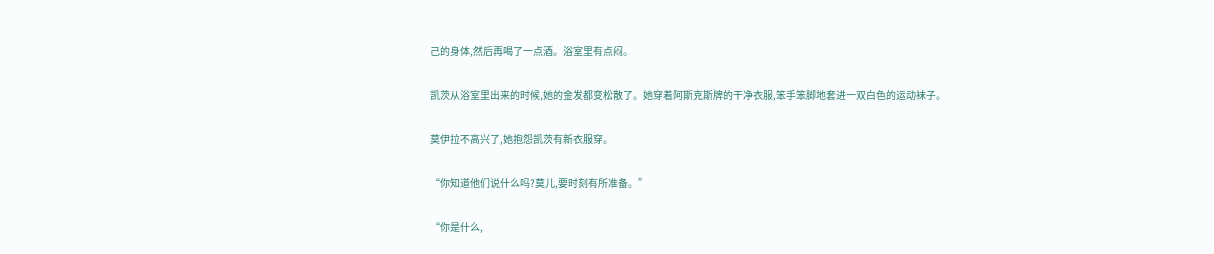己的身体,然后再喝了一点酒。浴室里有点闷。

凯茨从浴室里出来的时候,她的金发都变松散了。她穿着阿斯克斯牌的干净衣服,笨手笨脚地套进一双白色的运动袜子。

莫伊拉不高兴了,她抱怨凯茨有新衣服穿。

“你知道他们说什么吗?莫儿,要时刻有所准备。”

“你是什么,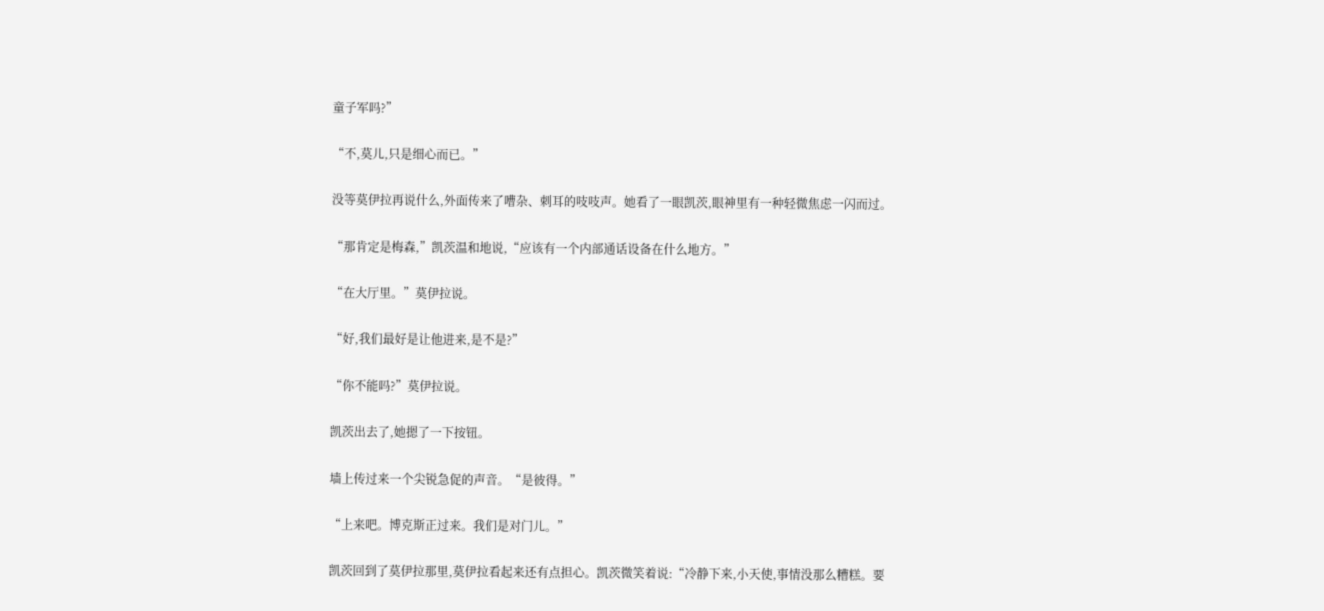童子军吗?”

“不,莫儿,只是细心而已。”

没等莫伊拉再说什么,外面传来了嘈杂、刺耳的吱吱声。她看了一眼凯茨,眼神里有一种轻微焦虑一闪而过。

“那肯定是梅森,”凯茨温和地说,“应该有一个内部通话设备在什么地方。”

“在大厅里。”莫伊拉说。

“好,我们最好是让他进来,是不是?”

“你不能吗?”莫伊拉说。

凯茨出去了,她摁了一下按钮。

墙上传过来一个尖锐急促的声音。“是彼得。”

“上来吧。博克斯正过来。我们是对门儿。”

凯茨回到了莫伊拉那里,莫伊拉看起来还有点担心。凯茨微笑着说:“冷静下来,小天使,事情没那么糟糕。要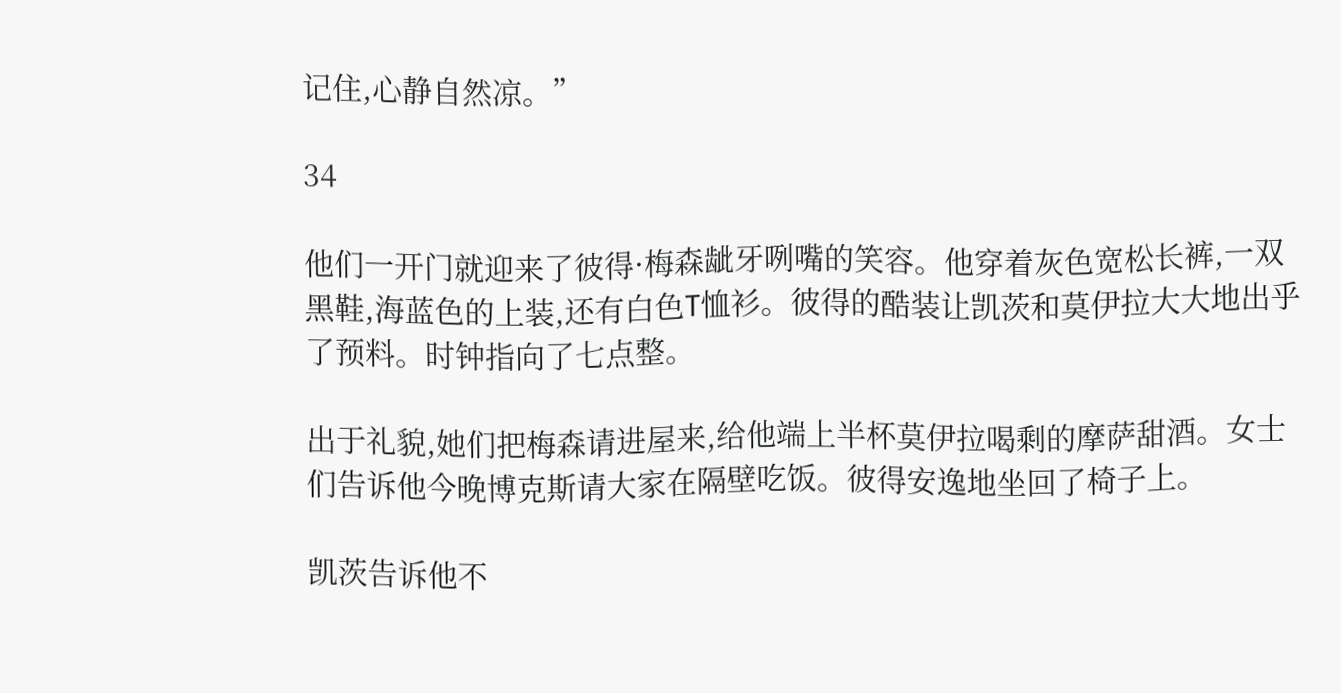记住,心静自然凉。”

34

他们一开门就迎来了彼得·梅森龇牙咧嘴的笑容。他穿着灰色宽松长裤,一双黑鞋,海蓝色的上装,还有白色T恤衫。彼得的酷装让凯茨和莫伊拉大大地出乎了预料。时钟指向了七点整。

出于礼貌,她们把梅森请进屋来,给他端上半杯莫伊拉喝剩的摩萨甜酒。女士们告诉他今晚博克斯请大家在隔壁吃饭。彼得安逸地坐回了椅子上。

凯茨告诉他不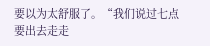要以为太舒服了。“我们说过七点要出去走走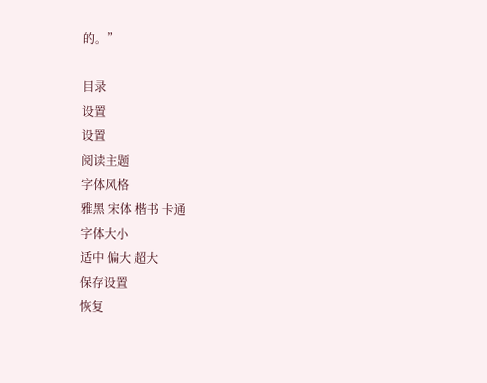的。”

目录
设置
设置
阅读主题
字体风格
雅黑 宋体 楷书 卡通
字体大小
适中 偏大 超大
保存设置
恢复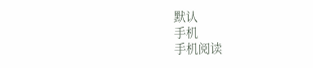默认
手机
手机阅读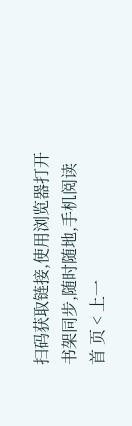扫码获取链接,使用浏览器打开
书架同步,随时随地,手机阅读
首 页 < 上一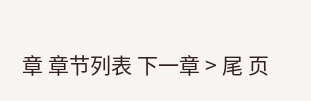章 章节列表 下一章 > 尾 页